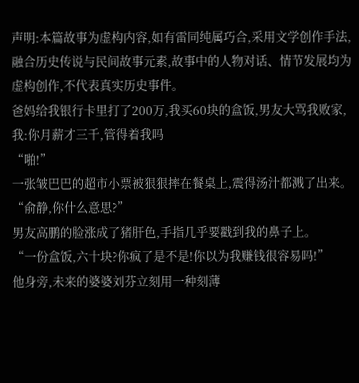声明:本篇故事为虚构内容,如有雷同纯属巧合,采用文学创作手法,融合历史传说与民间故事元素,故事中的人物对话、情节发展均为虚构创作,不代表真实历史事件。
爸妈给我银行卡里打了200万,我买60块的盒饭,男友大骂我败家,我:你月薪才三千,管得着我吗
“啪!”
一张皱巴巴的超市小票被狠狠摔在餐桌上,震得汤汁都溅了出来。
“俞静,你什么意思?”
男友高鹏的脸涨成了猪肝色,手指几乎要戳到我的鼻子上。
“一份盒饭,六十块?你疯了是不是!你以为我赚钱很容易吗!”
他身旁,未来的婆婆刘芬立刻用一种刻薄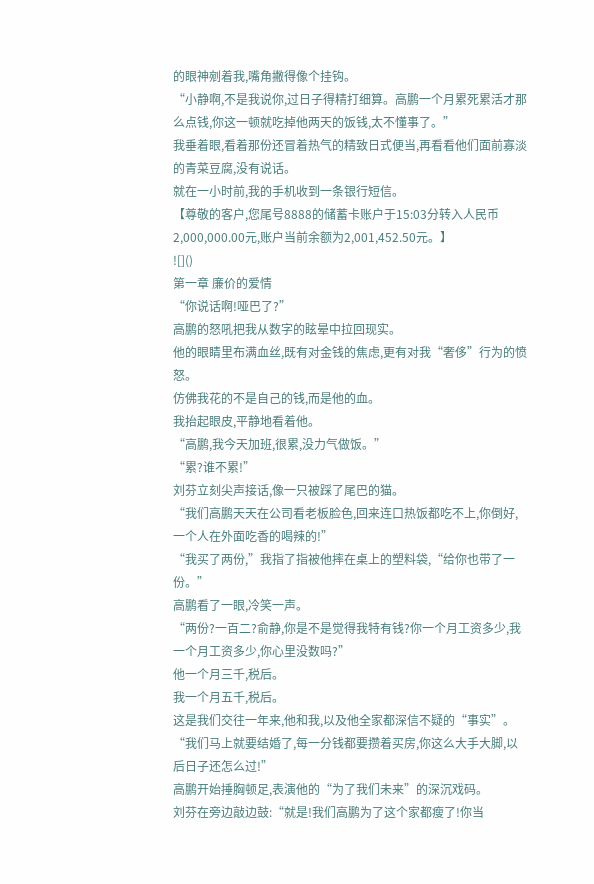的眼神剜着我,嘴角撇得像个挂钩。
“小静啊,不是我说你,过日子得精打细算。高鹏一个月累死累活才那么点钱,你这一顿就吃掉他两天的饭钱,太不懂事了。”
我垂着眼,看着那份还冒着热气的精致日式便当,再看看他们面前寡淡的青菜豆腐,没有说话。
就在一小时前,我的手机收到一条银行短信。
【尊敬的客户,您尾号8888的储蓄卡账户于15:03分转入人民币2,000,000.00元,账户当前余额为2,001,452.50元。】
![]()
第一章 廉价的爱情
“你说话啊!哑巴了?”
高鹏的怒吼把我从数字的眩晕中拉回现实。
他的眼睛里布满血丝,既有对金钱的焦虑,更有对我“奢侈”行为的愤怒。
仿佛我花的不是自己的钱,而是他的血。
我抬起眼皮,平静地看着他。
“高鹏,我今天加班,很累,没力气做饭。”
“累?谁不累!”
刘芬立刻尖声接话,像一只被踩了尾巴的猫。
“我们高鹏天天在公司看老板脸色,回来连口热饭都吃不上,你倒好,一个人在外面吃香的喝辣的!”
“我买了两份,”我指了指被他摔在桌上的塑料袋,“给你也带了一份。”
高鹏看了一眼,冷笑一声。
“两份?一百二?俞静,你是不是觉得我特有钱?你一个月工资多少,我一个月工资多少,你心里没数吗?”
他一个月三千,税后。
我一个月五千,税后。
这是我们交往一年来,他和我,以及他全家都深信不疑的“事实”。
“我们马上就要结婚了,每一分钱都要攒着买房,你这么大手大脚,以后日子还怎么过!”
高鹏开始捶胸顿足,表演他的“为了我们未来”的深沉戏码。
刘芬在旁边敲边鼓:“就是!我们高鹏为了这个家都瘦了!你当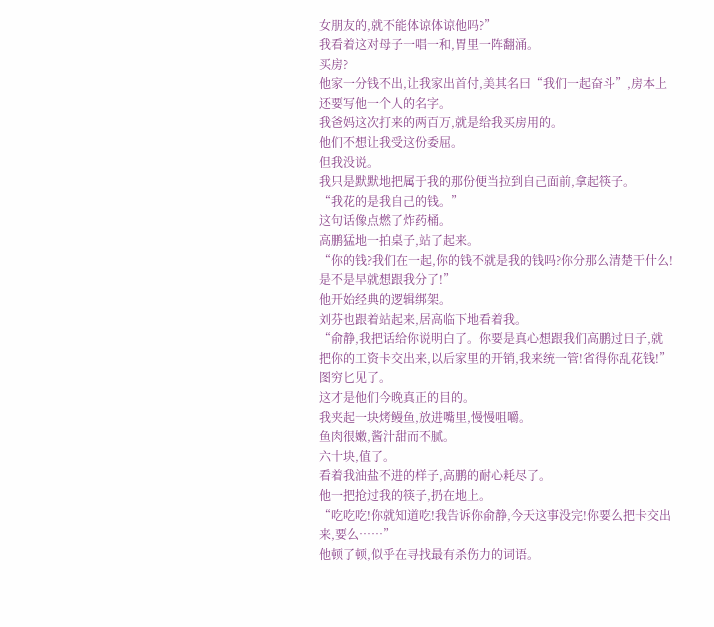女朋友的,就不能体谅体谅他吗?”
我看着这对母子一唱一和,胃里一阵翻涌。
买房?
他家一分钱不出,让我家出首付,美其名曰“我们一起奋斗”,房本上还要写他一个人的名字。
我爸妈这次打来的两百万,就是给我买房用的。
他们不想让我受这份委屈。
但我没说。
我只是默默地把属于我的那份便当拉到自己面前,拿起筷子。
“我花的是我自己的钱。”
这句话像点燃了炸药桶。
高鹏猛地一拍桌子,站了起来。
“你的钱?我们在一起,你的钱不就是我的钱吗?你分那么清楚干什么!是不是早就想跟我分了!”
他开始经典的逻辑绑架。
刘芬也跟着站起来,居高临下地看着我。
“俞静,我把话给你说明白了。你要是真心想跟我们高鹏过日子,就把你的工资卡交出来,以后家里的开销,我来统一管!省得你乱花钱!”
图穷匕见了。
这才是他们今晚真正的目的。
我夹起一块烤鳗鱼,放进嘴里,慢慢咀嚼。
鱼肉很嫩,酱汁甜而不腻。
六十块,值了。
看着我油盐不进的样子,高鹏的耐心耗尽了。
他一把抢过我的筷子,扔在地上。
“吃吃吃!你就知道吃!我告诉你俞静,今天这事没完!你要么把卡交出来,要么……”
他顿了顿,似乎在寻找最有杀伤力的词语。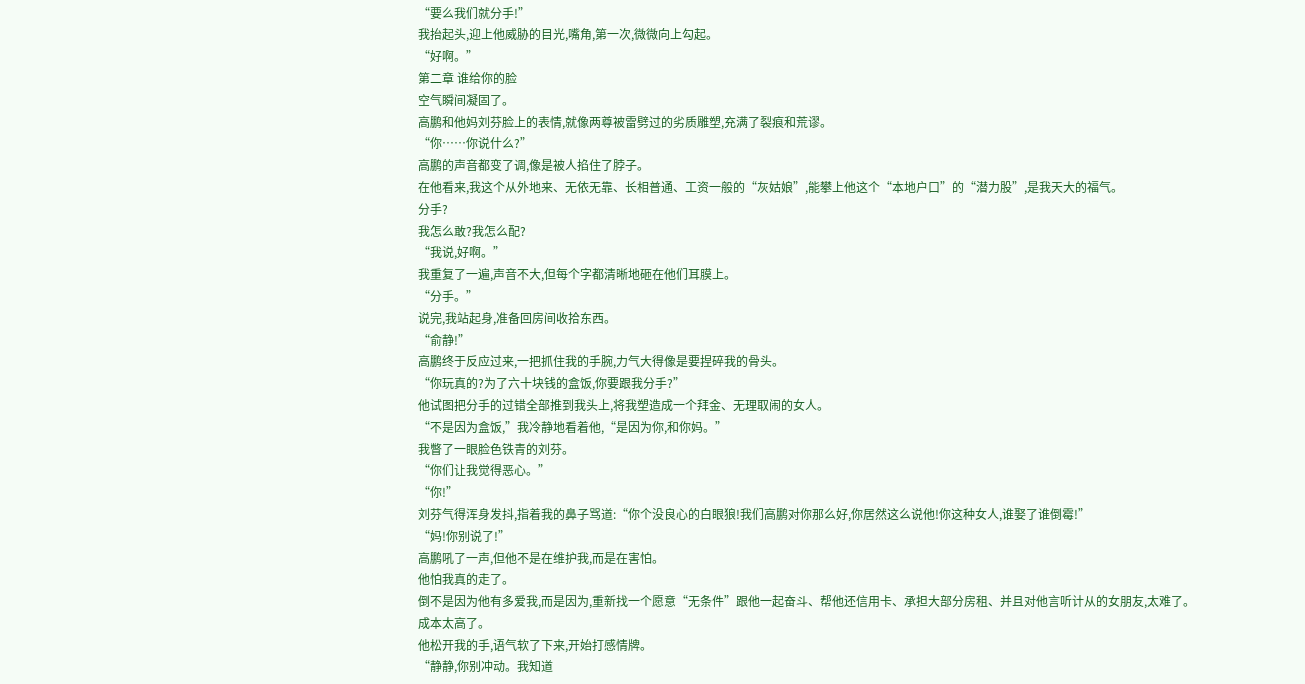“要么我们就分手!”
我抬起头,迎上他威胁的目光,嘴角,第一次,微微向上勾起。
“好啊。”
第二章 谁给你的脸
空气瞬间凝固了。
高鹏和他妈刘芬脸上的表情,就像两尊被雷劈过的劣质雕塑,充满了裂痕和荒谬。
“你……你说什么?”
高鹏的声音都变了调,像是被人掐住了脖子。
在他看来,我这个从外地来、无依无靠、长相普通、工资一般的“灰姑娘”,能攀上他这个“本地户口”的“潜力股”,是我天大的福气。
分手?
我怎么敢?我怎么配?
“我说,好啊。”
我重复了一遍,声音不大,但每个字都清晰地砸在他们耳膜上。
“分手。”
说完,我站起身,准备回房间收拾东西。
“俞静!”
高鹏终于反应过来,一把抓住我的手腕,力气大得像是要捏碎我的骨头。
“你玩真的?为了六十块钱的盒饭,你要跟我分手?”
他试图把分手的过错全部推到我头上,将我塑造成一个拜金、无理取闹的女人。
“不是因为盒饭,”我冷静地看着他,“是因为你,和你妈。”
我瞥了一眼脸色铁青的刘芬。
“你们让我觉得恶心。”
“你!”
刘芬气得浑身发抖,指着我的鼻子骂道:“你个没良心的白眼狼!我们高鹏对你那么好,你居然这么说他!你这种女人,谁娶了谁倒霉!”
“妈!你别说了!”
高鹏吼了一声,但他不是在维护我,而是在害怕。
他怕我真的走了。
倒不是因为他有多爱我,而是因为,重新找一个愿意“无条件”跟他一起奋斗、帮他还信用卡、承担大部分房租、并且对他言听计从的女朋友,太难了。
成本太高了。
他松开我的手,语气软了下来,开始打感情牌。
“静静,你别冲动。我知道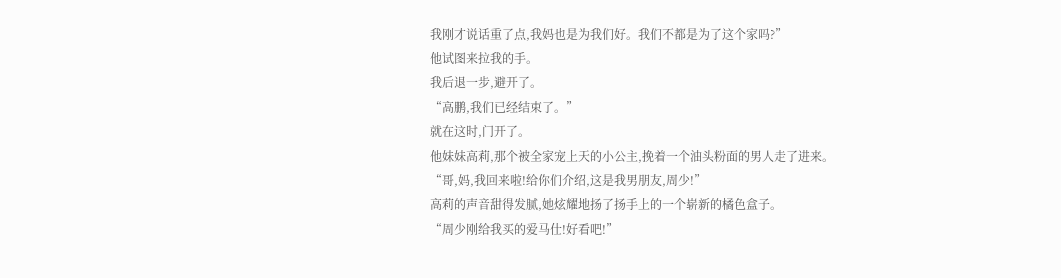我刚才说话重了点,我妈也是为我们好。我们不都是为了这个家吗?”
他试图来拉我的手。
我后退一步,避开了。
“高鹏,我们已经结束了。”
就在这时,门开了。
他妹妹高莉,那个被全家宠上天的小公主,挽着一个油头粉面的男人走了进来。
“哥,妈,我回来啦!给你们介绍,这是我男朋友,周少!”
高莉的声音甜得发腻,她炫耀地扬了扬手上的一个崭新的橘色盒子。
“周少刚给我买的爱马仕!好看吧!”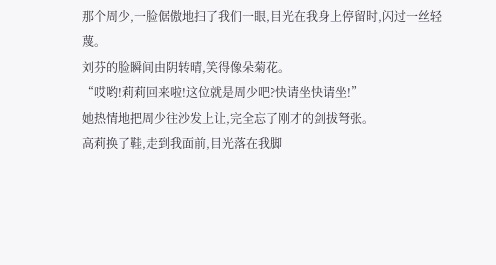那个周少,一脸倨傲地扫了我们一眼,目光在我身上停留时,闪过一丝轻蔑。
刘芬的脸瞬间由阴转晴,笑得像朵菊花。
“哎哟!莉莉回来啦!这位就是周少吧?快请坐快请坐!”
她热情地把周少往沙发上让,完全忘了刚才的剑拔弩张。
高莉换了鞋,走到我面前,目光落在我脚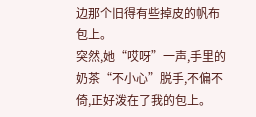边那个旧得有些掉皮的帆布包上。
突然,她“哎呀”一声,手里的奶茶“不小心”脱手,不偏不倚,正好泼在了我的包上。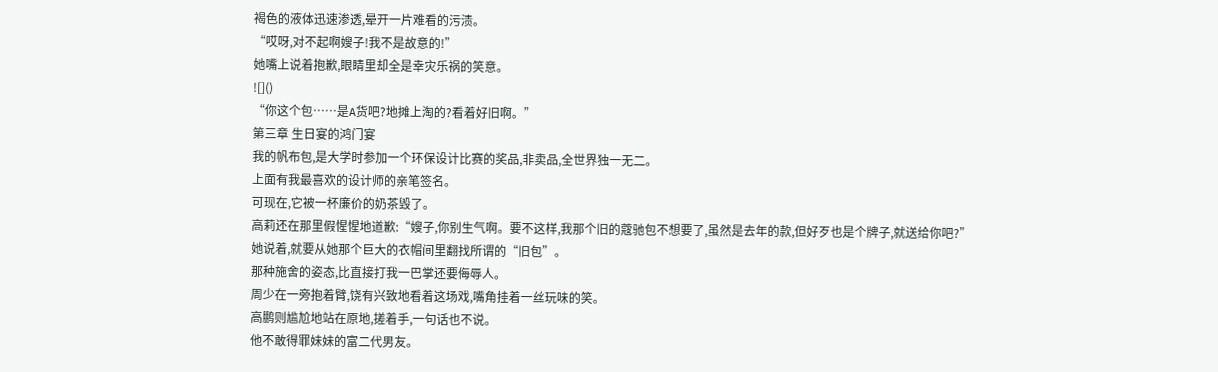褐色的液体迅速渗透,晕开一片难看的污渍。
“哎呀,对不起啊嫂子!我不是故意的!”
她嘴上说着抱歉,眼睛里却全是幸灾乐祸的笑意。
![]()
“你这个包……是A货吧?地摊上淘的?看着好旧啊。”
第三章 生日宴的鸿门宴
我的帆布包,是大学时参加一个环保设计比赛的奖品,非卖品,全世界独一无二。
上面有我最喜欢的设计师的亲笔签名。
可现在,它被一杯廉价的奶茶毁了。
高莉还在那里假惺惺地道歉:“嫂子,你别生气啊。要不这样,我那个旧的蔻驰包不想要了,虽然是去年的款,但好歹也是个牌子,就送给你吧?”
她说着,就要从她那个巨大的衣帽间里翻找所谓的“旧包”。
那种施舍的姿态,比直接打我一巴掌还要侮辱人。
周少在一旁抱着臂,饶有兴致地看着这场戏,嘴角挂着一丝玩味的笑。
高鹏则尴尬地站在原地,搓着手,一句话也不说。
他不敢得罪妹妹的富二代男友。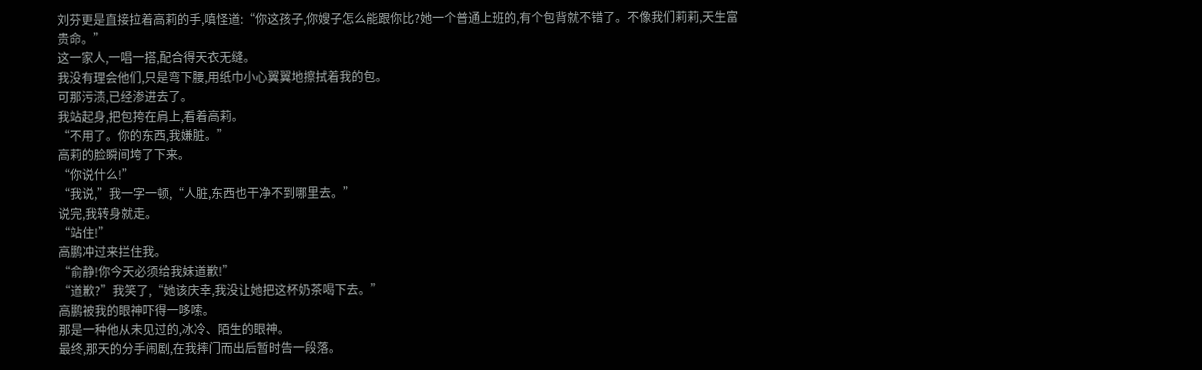刘芬更是直接拉着高莉的手,嗔怪道:“你这孩子,你嫂子怎么能跟你比?她一个普通上班的,有个包背就不错了。不像我们莉莉,天生富贵命。”
这一家人,一唱一搭,配合得天衣无缝。
我没有理会他们,只是弯下腰,用纸巾小心翼翼地擦拭着我的包。
可那污渍,已经渗进去了。
我站起身,把包挎在肩上,看着高莉。
“不用了。你的东西,我嫌脏。”
高莉的脸瞬间垮了下来。
“你说什么!”
“我说,”我一字一顿,“人脏,东西也干净不到哪里去。”
说完,我转身就走。
“站住!”
高鹏冲过来拦住我。
“俞静!你今天必须给我妹道歉!”
“道歉?”我笑了,“她该庆幸,我没让她把这杯奶茶喝下去。”
高鹏被我的眼神吓得一哆嗦。
那是一种他从未见过的,冰冷、陌生的眼神。
最终,那天的分手闹剧,在我摔门而出后暂时告一段落。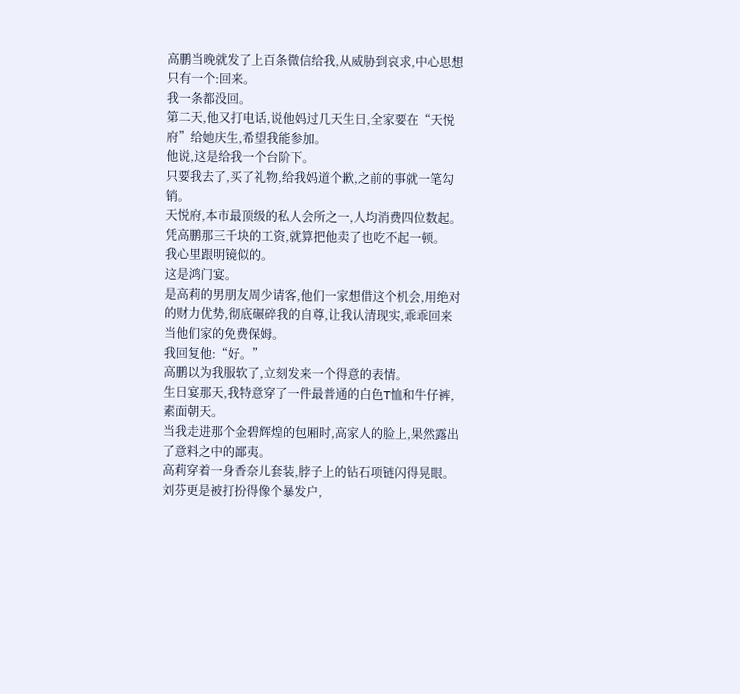高鹏当晚就发了上百条微信给我,从威胁到哀求,中心思想只有一个:回来。
我一条都没回。
第二天,他又打电话,说他妈过几天生日,全家要在“天悦府”给她庆生,希望我能参加。
他说,这是给我一个台阶下。
只要我去了,买了礼物,给我妈道个歉,之前的事就一笔勾销。
天悦府,本市最顶级的私人会所之一,人均消费四位数起。
凭高鹏那三千块的工资,就算把他卖了也吃不起一顿。
我心里跟明镜似的。
这是鸿门宴。
是高莉的男朋友周少请客,他们一家想借这个机会,用绝对的财力优势,彻底碾碎我的自尊,让我认清现实,乖乖回来当他们家的免费保姆。
我回复他:“好。”
高鹏以为我服软了,立刻发来一个得意的表情。
生日宴那天,我特意穿了一件最普通的白色T恤和牛仔裤,素面朝天。
当我走进那个金碧辉煌的包厢时,高家人的脸上,果然露出了意料之中的鄙夷。
高莉穿着一身香奈儿套装,脖子上的钻石项链闪得晃眼。
刘芬更是被打扮得像个暴发户,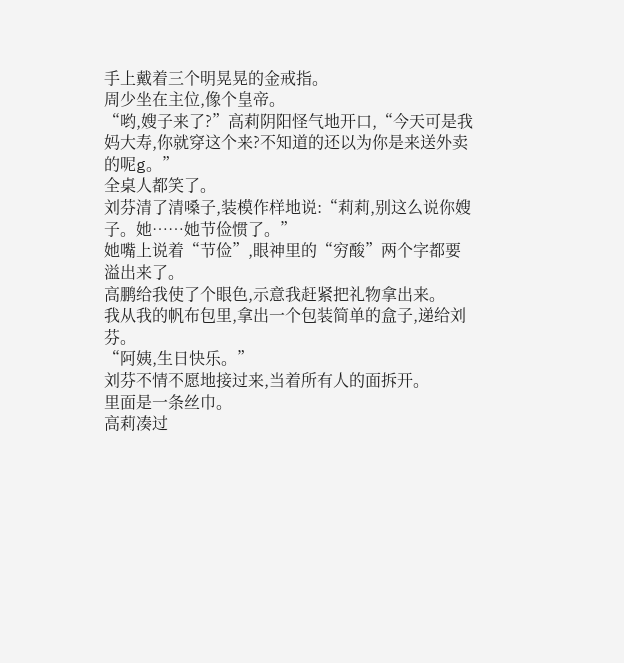手上戴着三个明晃晃的金戒指。
周少坐在主位,像个皇帝。
“哟,嫂子来了?”高莉阴阳怪气地开口,“今天可是我妈大寿,你就穿这个来?不知道的还以为你是来送外卖的呢g。”
全桌人都笑了。
刘芬清了清嗓子,装模作样地说:“莉莉,别这么说你嫂子。她……她节俭惯了。”
她嘴上说着“节俭”,眼神里的“穷酸”两个字都要溢出来了。
高鹏给我使了个眼色,示意我赶紧把礼物拿出来。
我从我的帆布包里,拿出一个包装简单的盒子,递给刘芬。
“阿姨,生日快乐。”
刘芬不情不愿地接过来,当着所有人的面拆开。
里面是一条丝巾。
高莉凑过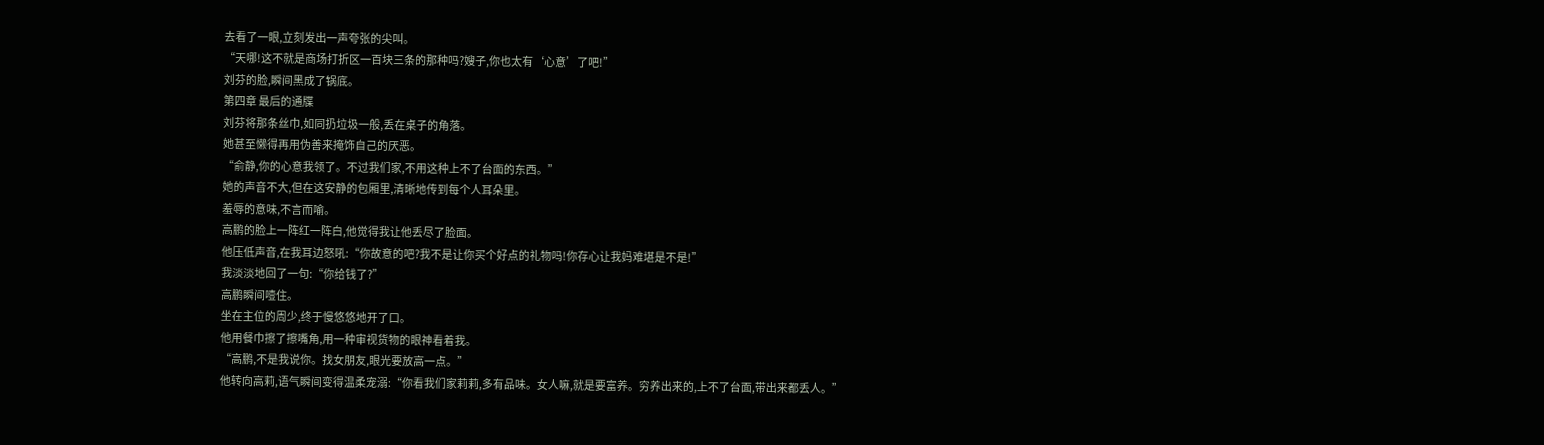去看了一眼,立刻发出一声夸张的尖叫。
“天哪!这不就是商场打折区一百块三条的那种吗?嫂子,你也太有‘心意’了吧!”
刘芬的脸,瞬间黑成了锅底。
第四章 最后的通牒
刘芬将那条丝巾,如同扔垃圾一般,丢在桌子的角落。
她甚至懒得再用伪善来掩饰自己的厌恶。
“俞静,你的心意我领了。不过我们家,不用这种上不了台面的东西。”
她的声音不大,但在这安静的包厢里,清晰地传到每个人耳朵里。
羞辱的意味,不言而喻。
高鹏的脸上一阵红一阵白,他觉得我让他丢尽了脸面。
他压低声音,在我耳边怒吼:“你故意的吧?我不是让你买个好点的礼物吗!你存心让我妈难堪是不是!”
我淡淡地回了一句:“你给钱了?”
高鹏瞬间噎住。
坐在主位的周少,终于慢悠悠地开了口。
他用餐巾擦了擦嘴角,用一种审视货物的眼神看着我。
“高鹏,不是我说你。找女朋友,眼光要放高一点。”
他转向高莉,语气瞬间变得温柔宠溺:“你看我们家莉莉,多有品味。女人嘛,就是要富养。穷养出来的,上不了台面,带出来都丢人。”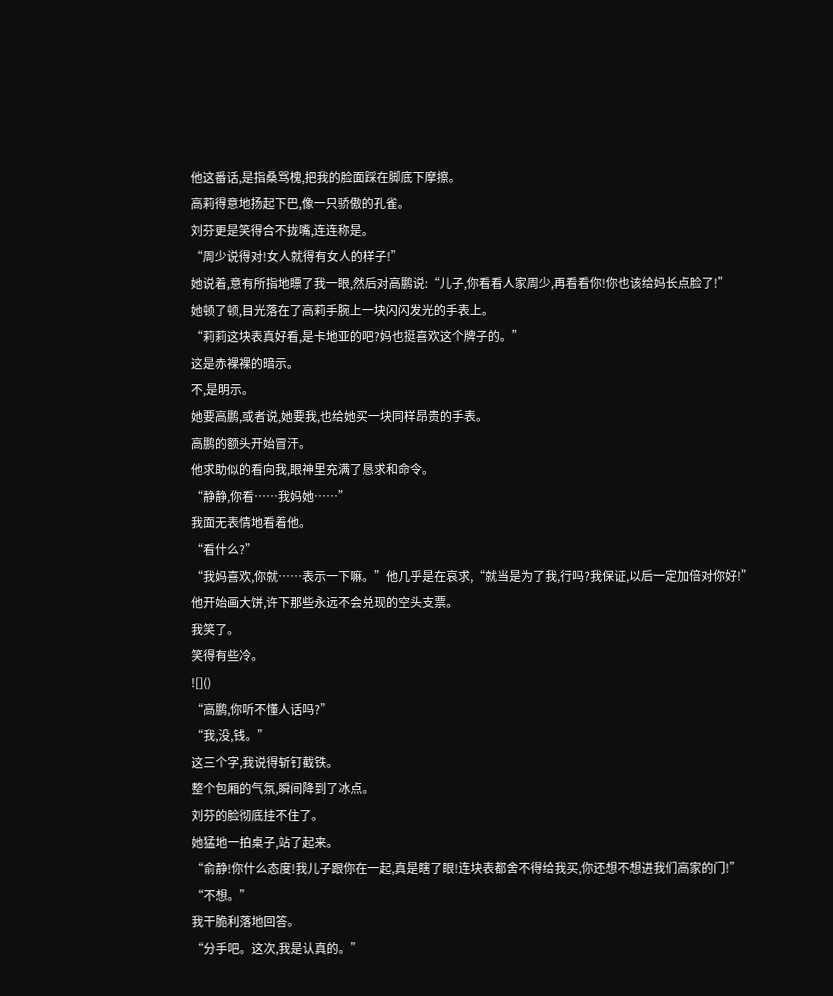他这番话,是指桑骂槐,把我的脸面踩在脚底下摩擦。
高莉得意地扬起下巴,像一只骄傲的孔雀。
刘芬更是笑得合不拢嘴,连连称是。
“周少说得对!女人就得有女人的样子!”
她说着,意有所指地瞟了我一眼,然后对高鹏说:“儿子,你看看人家周少,再看看你!你也该给妈长点脸了!”
她顿了顿,目光落在了高莉手腕上一块闪闪发光的手表上。
“莉莉这块表真好看,是卡地亚的吧?妈也挺喜欢这个牌子的。”
这是赤裸裸的暗示。
不,是明示。
她要高鹏,或者说,她要我,也给她买一块同样昂贵的手表。
高鹏的额头开始冒汗。
他求助似的看向我,眼神里充满了恳求和命令。
“静静,你看……我妈她……”
我面无表情地看着他。
“看什么?”
“我妈喜欢,你就……表示一下嘛。”他几乎是在哀求,“就当是为了我,行吗?我保证,以后一定加倍对你好!”
他开始画大饼,许下那些永远不会兑现的空头支票。
我笑了。
笑得有些冷。
![]()
“高鹏,你听不懂人话吗?”
“我,没,钱。”
这三个字,我说得斩钉截铁。
整个包厢的气氛,瞬间降到了冰点。
刘芬的脸彻底挂不住了。
她猛地一拍桌子,站了起来。
“俞静!你什么态度!我儿子跟你在一起,真是瞎了眼!连块表都舍不得给我买,你还想不想进我们高家的门!”
“不想。”
我干脆利落地回答。
“分手吧。这次,我是认真的。”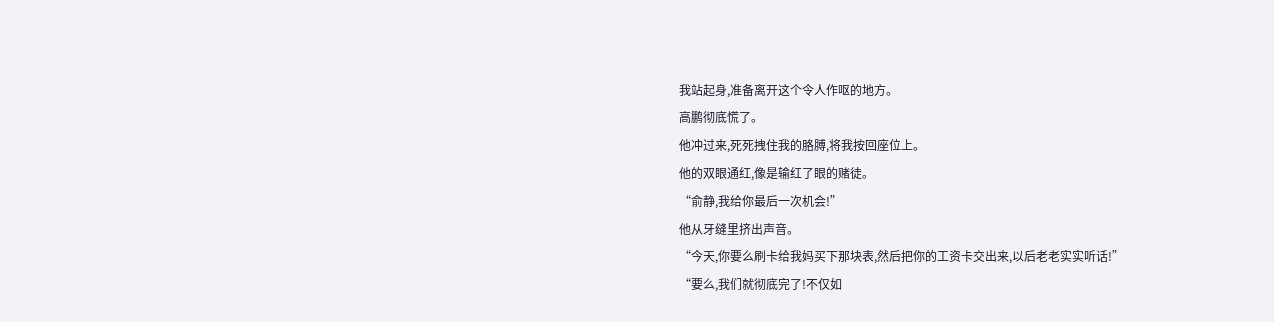我站起身,准备离开这个令人作呕的地方。
高鹏彻底慌了。
他冲过来,死死拽住我的胳膊,将我按回座位上。
他的双眼通红,像是输红了眼的赌徒。
“俞静,我给你最后一次机会!”
他从牙缝里挤出声音。
“今天,你要么刷卡给我妈买下那块表,然后把你的工资卡交出来,以后老老实实听话!”
“要么,我们就彻底完了!不仅如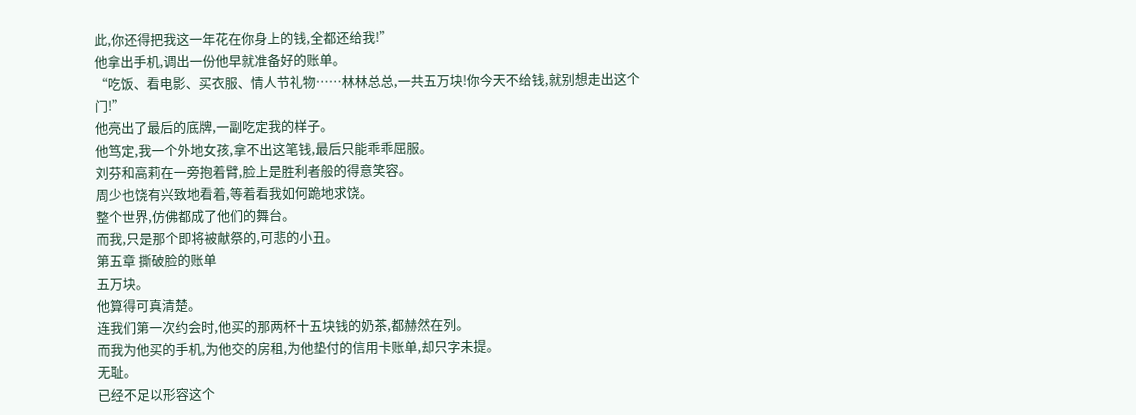此,你还得把我这一年花在你身上的钱,全都还给我!”
他拿出手机,调出一份他早就准备好的账单。
“吃饭、看电影、买衣服、情人节礼物……林林总总,一共五万块!你今天不给钱,就别想走出这个门!”
他亮出了最后的底牌,一副吃定我的样子。
他笃定,我一个外地女孩,拿不出这笔钱,最后只能乖乖屈服。
刘芬和高莉在一旁抱着臂,脸上是胜利者般的得意笑容。
周少也饶有兴致地看着,等着看我如何跪地求饶。
整个世界,仿佛都成了他们的舞台。
而我,只是那个即将被献祭的,可悲的小丑。
第五章 撕破脸的账单
五万块。
他算得可真清楚。
连我们第一次约会时,他买的那两杯十五块钱的奶茶,都赫然在列。
而我为他买的手机,为他交的房租,为他垫付的信用卡账单,却只字未提。
无耻。
已经不足以形容这个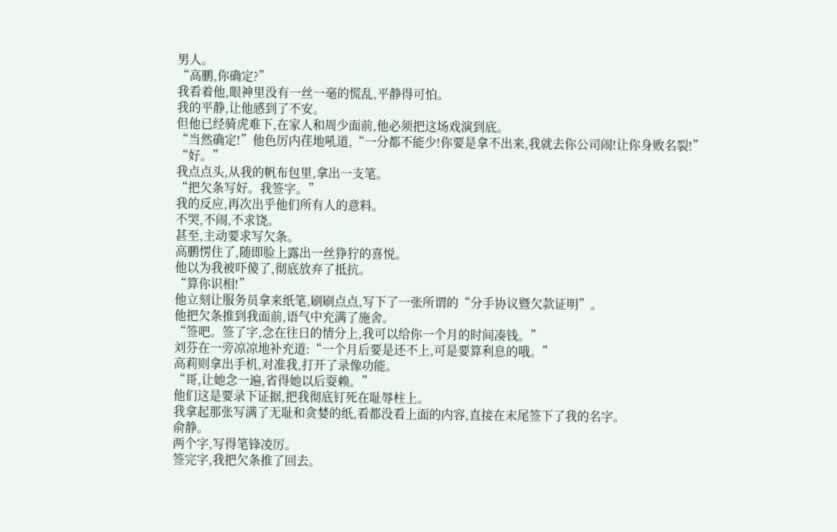男人。
“高鹏,你确定?”
我看着他,眼神里没有一丝一毫的慌乱,平静得可怕。
我的平静,让他感到了不安。
但他已经骑虎难下,在家人和周少面前,他必须把这场戏演到底。
“当然确定!”他色厉内荏地吼道,“一分都不能少!你要是拿不出来,我就去你公司闹!让你身败名裂!”
“好。”
我点点头,从我的帆布包里,拿出一支笔。
“把欠条写好。我签字。”
我的反应,再次出乎他们所有人的意料。
不哭,不闹,不求饶。
甚至,主动要求写欠条。
高鹏愣住了,随即脸上露出一丝狰狞的喜悦。
他以为我被吓傻了,彻底放弃了抵抗。
“算你识相!”
他立刻让服务员拿来纸笔,刷刷点点,写下了一张所谓的“分手协议暨欠款证明”。
他把欠条推到我面前,语气中充满了施舍。
“签吧。签了字,念在往日的情分上,我可以给你一个月的时间凑钱。”
刘芬在一旁凉凉地补充道:“一个月后要是还不上,可是要算利息的哦。”
高莉则拿出手机,对准我,打开了录像功能。
“哥,让她念一遍,省得她以后耍赖。”
他们这是要录下证据,把我彻底钉死在耻辱柱上。
我拿起那张写满了无耻和贪婪的纸,看都没看上面的内容,直接在末尾签下了我的名字。
俞静。
两个字,写得笔锋凌厉。
签完字,我把欠条推了回去。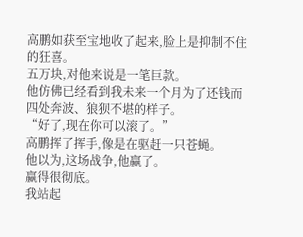高鹏如获至宝地收了起来,脸上是抑制不住的狂喜。
五万块,对他来说是一笔巨款。
他仿佛已经看到我未来一个月为了还钱而四处奔波、狼狈不堪的样子。
“好了,现在你可以滚了。”
高鹏挥了挥手,像是在驱赶一只苍蝇。
他以为,这场战争,他赢了。
赢得很彻底。
我站起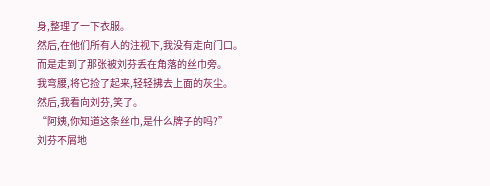身,整理了一下衣服。
然后,在他们所有人的注视下,我没有走向门口。
而是走到了那张被刘芬丢在角落的丝巾旁。
我弯腰,将它捡了起来,轻轻拂去上面的灰尘。
然后,我看向刘芬,笑了。
“阿姨,你知道这条丝巾,是什么牌子的吗?”
刘芬不屑地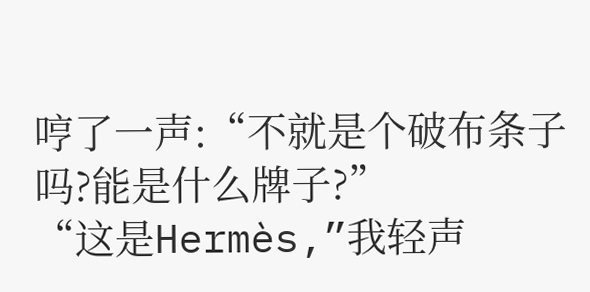哼了一声:“不就是个破布条子吗?能是什么牌子?”
“这是Hermès,”我轻声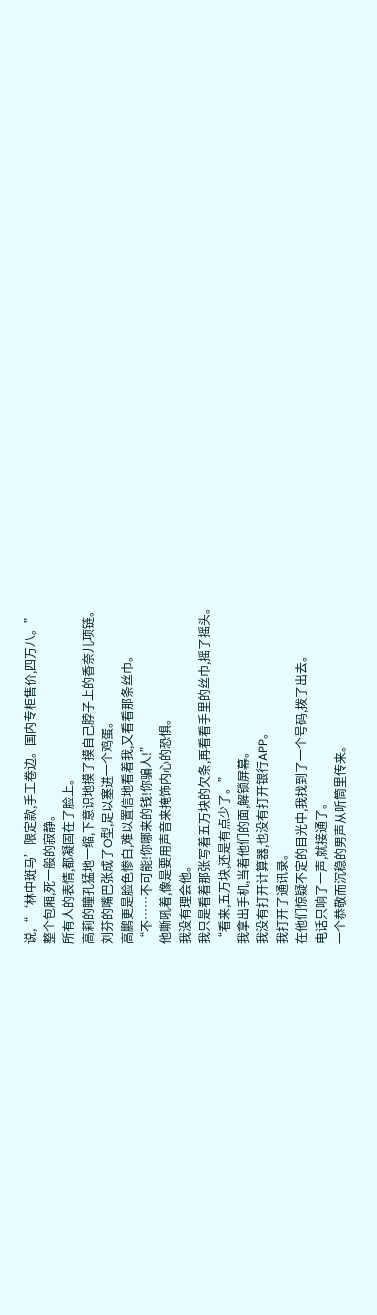说,“‘林中斑马’限定款,手工卷边。国内专柜售价,四万八。”
整个包厢,死一般的寂静。
所有人的表情,都凝固在了脸上。
高莉的瞳孔猛地一缩,下意识地摸了摸自己脖子上的香奈儿项链。
刘芬的嘴巴张成了O型,足以塞进一个鸡蛋。
高鹏更是脸色惨白,难以置信地看着我,又看看那条丝巾。
“不……不可能!你哪来的钱!你骗人!”
他嘶吼着,像是要用声音来掩饰内心的恐惧。
我没有理会他。
我只是看着那张写着五万块的欠条,再看看手里的丝巾,摇了摇头。
“看来,五万块,还是有点少了。”
我拿出手机,当着他们的面,解锁屏幕。
我没有打开计算器,也没有打开银行APP。
我打开了通讯录。
在他们惊疑不定的目光中,我找到了一个号码,拨了出去。
电话只响了一声,就接通了。
一个恭敬而沉稳的男声从听筒里传来。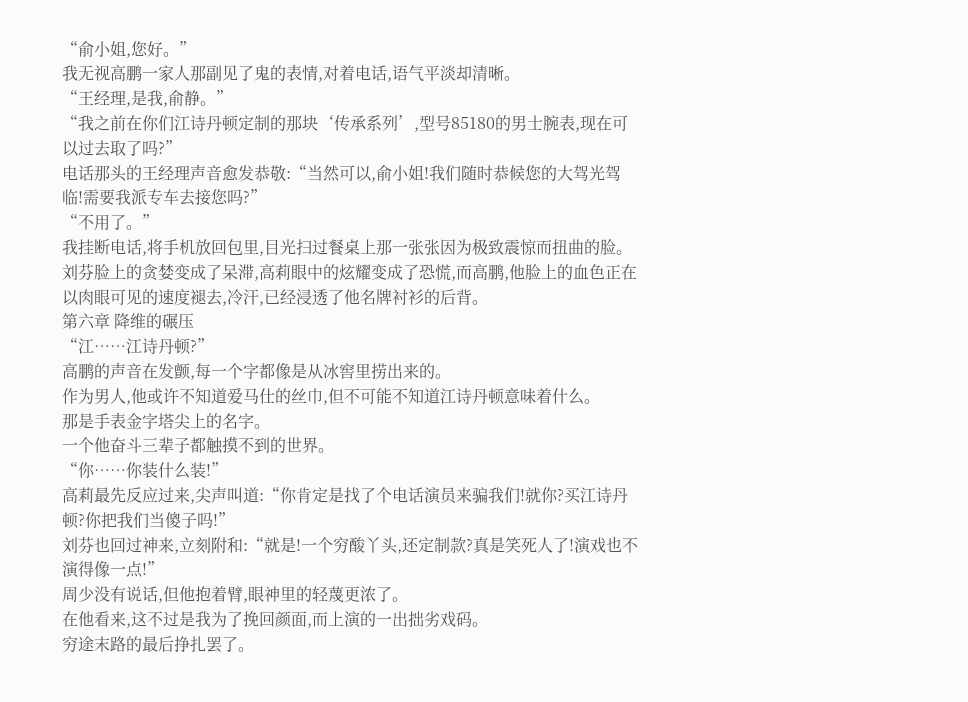“俞小姐,您好。”
我无视高鹏一家人那副见了鬼的表情,对着电话,语气平淡却清晰。
“王经理,是我,俞静。”
“我之前在你们江诗丹顿定制的那块‘传承系列’,型号85180的男士腕表,现在可以过去取了吗?”
电话那头的王经理声音愈发恭敬:“当然可以,俞小姐!我们随时恭候您的大驾光驾临!需要我派专车去接您吗?”
“不用了。”
我挂断电话,将手机放回包里,目光扫过餐桌上那一张张因为极致震惊而扭曲的脸。
刘芬脸上的贪婪变成了呆滞,高莉眼中的炫耀变成了恐慌,而高鹏,他脸上的血色正在以肉眼可见的速度褪去,冷汗,已经浸透了他名牌衬衫的后背。
第六章 降维的碾压
“江……江诗丹顿?”
高鹏的声音在发颤,每一个字都像是从冰窖里捞出来的。
作为男人,他或许不知道爱马仕的丝巾,但不可能不知道江诗丹顿意味着什么。
那是手表金字塔尖上的名字。
一个他奋斗三辈子都触摸不到的世界。
“你……你装什么装!”
高莉最先反应过来,尖声叫道:“你肯定是找了个电话演员来骗我们!就你?买江诗丹顿?你把我们当傻子吗!”
刘芬也回过神来,立刻附和:“就是!一个穷酸丫头,还定制款?真是笑死人了!演戏也不演得像一点!”
周少没有说话,但他抱着臂,眼神里的轻蔑更浓了。
在他看来,这不过是我为了挽回颜面,而上演的一出拙劣戏码。
穷途末路的最后挣扎罢了。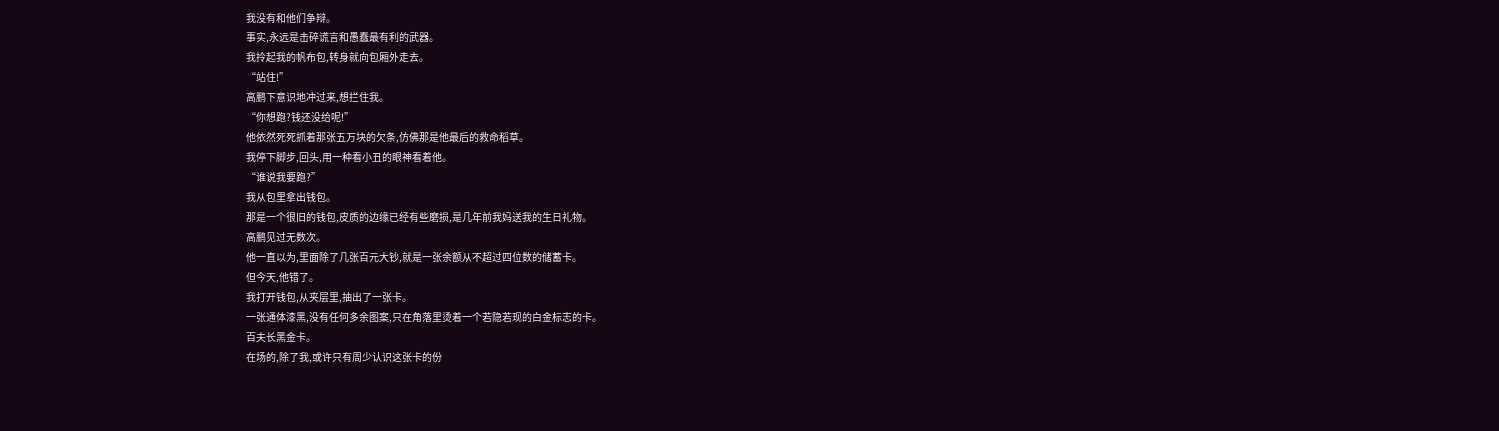我没有和他们争辩。
事实,永远是击碎谎言和愚蠢最有利的武器。
我拎起我的帆布包,转身就向包厢外走去。
“站住!”
高鹏下意识地冲过来,想拦住我。
“你想跑?钱还没给呢!”
他依然死死抓着那张五万块的欠条,仿佛那是他最后的救命稻草。
我停下脚步,回头,用一种看小丑的眼神看着他。
“谁说我要跑?”
我从包里拿出钱包。
那是一个很旧的钱包,皮质的边缘已经有些磨损,是几年前我妈送我的生日礼物。
高鹏见过无数次。
他一直以为,里面除了几张百元大钞,就是一张余额从不超过四位数的储蓄卡。
但今天,他错了。
我打开钱包,从夹层里,抽出了一张卡。
一张通体漆黑,没有任何多余图案,只在角落里烫着一个若隐若现的白金标志的卡。
百夫长黑金卡。
在场的,除了我,或许只有周少认识这张卡的份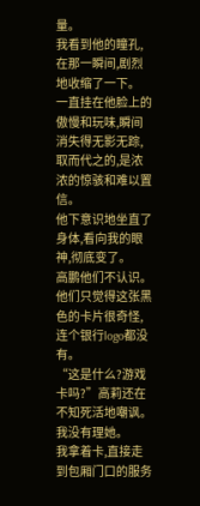量。
我看到他的瞳孔,在那一瞬间,剧烈地收缩了一下。
一直挂在他脸上的傲慢和玩味,瞬间消失得无影无踪,取而代之的,是浓浓的惊骇和难以置信。
他下意识地坐直了身体,看向我的眼神,彻底变了。
高鹏他们不认识。
他们只觉得这张黑色的卡片很奇怪,连个银行logo都没有。
“这是什么?游戏卡吗?”高莉还在不知死活地嘲讽。
我没有理她。
我拿着卡,直接走到包厢门口的服务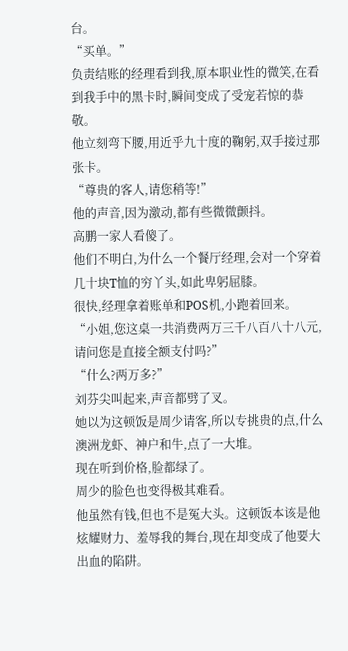台。
“买单。”
负责结账的经理看到我,原本职业性的微笑,在看到我手中的黑卡时,瞬间变成了受宠若惊的恭敬。
他立刻弯下腰,用近乎九十度的鞠躬,双手接过那张卡。
“尊贵的客人,请您稍等!”
他的声音,因为激动,都有些微微颤抖。
高鹏一家人看傻了。
他们不明白,为什么一个餐厅经理,会对一个穿着几十块T恤的穷丫头,如此卑躬屈膝。
很快,经理拿着账单和POS机,小跑着回来。
“小姐,您这桌一共消费两万三千八百八十八元,请问您是直接全额支付吗?”
“什么?两万多?”
刘芬尖叫起来,声音都劈了叉。
她以为这顿饭是周少请客,所以专挑贵的点,什么澳洲龙虾、神户和牛,点了一大堆。
现在听到价格,脸都绿了。
周少的脸色也变得极其难看。
他虽然有钱,但也不是冤大头。这顿饭本该是他炫耀财力、羞辱我的舞台,现在却变成了他要大出血的陷阱。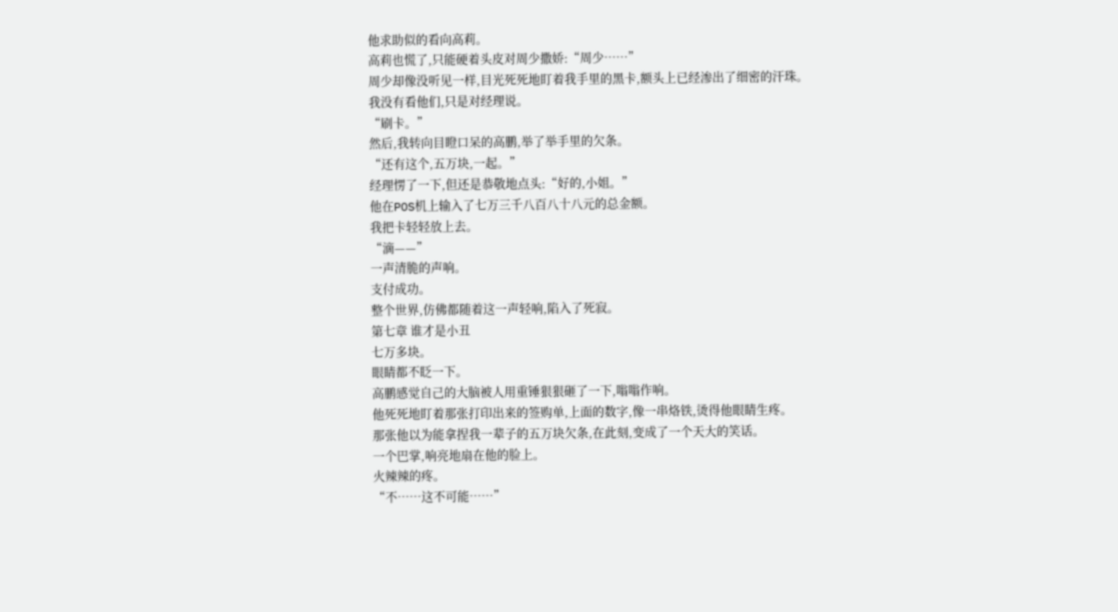他求助似的看向高莉。
高莉也慌了,只能硬着头皮对周少撒娇:“周少……”
周少却像没听见一样,目光死死地盯着我手里的黑卡,额头上已经渗出了细密的汗珠。
我没有看他们,只是对经理说。
“刷卡。”
然后,我转向目瞪口呆的高鹏,举了举手里的欠条。
“还有这个,五万块,一起。”
经理愣了一下,但还是恭敬地点头:“好的,小姐。”
他在POS机上输入了七万三千八百八十八元的总金额。
我把卡轻轻放上去。
“滴——”
一声清脆的声响。
支付成功。
整个世界,仿佛都随着这一声轻响,陷入了死寂。
第七章 谁才是小丑
七万多块。
眼睛都不眨一下。
高鹏感觉自己的大脑被人用重锤狠狠砸了一下,嗡嗡作响。
他死死地盯着那张打印出来的签购单,上面的数字,像一串烙铁,烫得他眼睛生疼。
那张他以为能拿捏我一辈子的五万块欠条,在此刻,变成了一个天大的笑话。
一个巴掌,响亮地扇在他的脸上。
火辣辣的疼。
“不……这不可能……”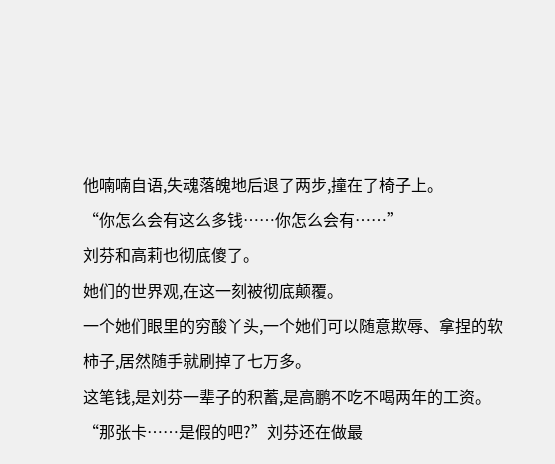他喃喃自语,失魂落魄地后退了两步,撞在了椅子上。
“你怎么会有这么多钱……你怎么会有……”
刘芬和高莉也彻底傻了。
她们的世界观,在这一刻被彻底颠覆。
一个她们眼里的穷酸丫头,一个她们可以随意欺辱、拿捏的软柿子,居然随手就刷掉了七万多。
这笔钱,是刘芬一辈子的积蓄,是高鹏不吃不喝两年的工资。
“那张卡……是假的吧?”刘芬还在做最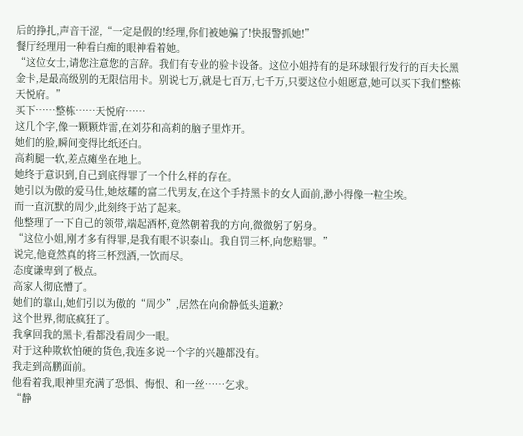后的挣扎,声音干涩,“一定是假的!经理,你们被她骗了!快报警抓她!”
餐厅经理用一种看白痴的眼神看着她。
“这位女士,请您注意您的言辞。我们有专业的验卡设备。这位小姐持有的是环球银行发行的百夫长黑金卡,是最高级别的无限信用卡。别说七万,就是七百万,七千万,只要这位小姐愿意,她可以买下我们整栋天悦府。”
买下……整栋……天悦府……
这几个字,像一颗颗炸雷,在刘芬和高莉的脑子里炸开。
她们的脸,瞬间变得比纸还白。
高莉腿一软,差点瘫坐在地上。
她终于意识到,自己到底得罪了一个什么样的存在。
她引以为傲的爱马仕,她炫耀的富二代男友,在这个手持黑卡的女人面前,渺小得像一粒尘埃。
而一直沉默的周少,此刻终于站了起来。
他整理了一下自己的领带,端起酒杯,竟然朝着我的方向,微微躬了躬身。
“这位小姐,刚才多有得罪,是我有眼不识泰山。我自罚三杯,向您赔罪。”
说完,他竟然真的将三杯烈酒,一饮而尽。
态度谦卑到了极点。
高家人彻底懵了。
她们的靠山,她们引以为傲的“周少”,居然在向俞静低头道歉?
这个世界,彻底疯狂了。
我拿回我的黑卡,看都没看周少一眼。
对于这种欺软怕硬的货色,我连多说一个字的兴趣都没有。
我走到高鹏面前。
他看着我,眼神里充满了恐惧、悔恨、和一丝……乞求。
“静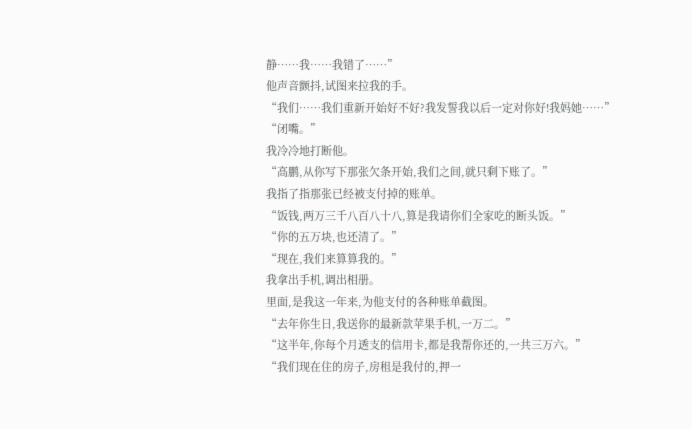静……我……我错了……”
他声音颤抖,试图来拉我的手。
“我们……我们重新开始好不好?我发誓我以后一定对你好!我妈她……”
“闭嘴。”
我冷冷地打断他。
“高鹏,从你写下那张欠条开始,我们之间,就只剩下账了。”
我指了指那张已经被支付掉的账单。
“饭钱,两万三千八百八十八,算是我请你们全家吃的断头饭。”
“你的五万块,也还清了。”
“现在,我们来算算我的。”
我拿出手机,调出相册。
里面,是我这一年来,为他支付的各种账单截图。
“去年你生日,我送你的最新款苹果手机,一万二。”
“这半年,你每个月透支的信用卡,都是我帮你还的,一共三万六。”
“我们现在住的房子,房租是我付的,押一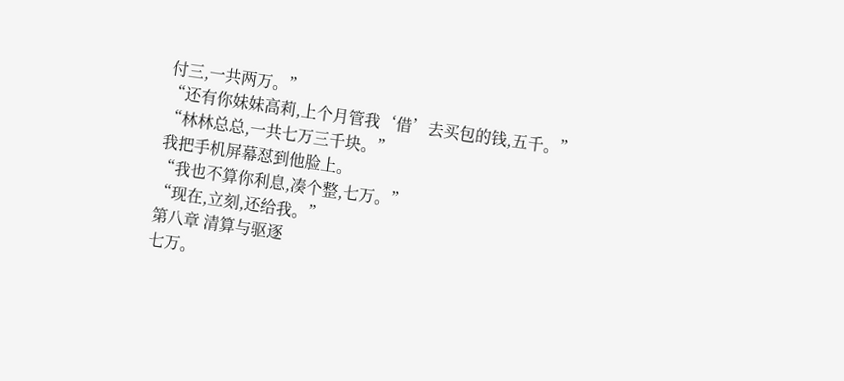付三,一共两万。”
“还有你妹妹高莉,上个月管我‘借’去买包的钱,五千。”
“林林总总,一共七万三千块。”
我把手机屏幕怼到他脸上。
“我也不算你利息,凑个整,七万。”
“现在,立刻,还给我。”
第八章 清算与驱逐
七万。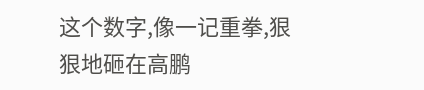这个数字,像一记重拳,狠狠地砸在高鹏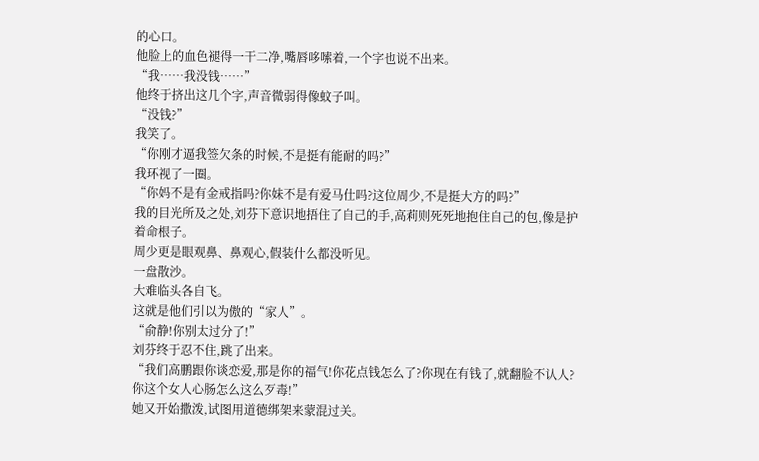的心口。
他脸上的血色褪得一干二净,嘴唇哆嗦着,一个字也说不出来。
“我……我没钱……”
他终于挤出这几个字,声音微弱得像蚊子叫。
“没钱?”
我笑了。
“你刚才逼我签欠条的时候,不是挺有能耐的吗?”
我环视了一圈。
“你妈不是有金戒指吗?你妹不是有爱马仕吗?这位周少,不是挺大方的吗?”
我的目光所及之处,刘芬下意识地捂住了自己的手,高莉则死死地抱住自己的包,像是护着命根子。
周少更是眼观鼻、鼻观心,假装什么都没听见。
一盘散沙。
大难临头各自飞。
这就是他们引以为傲的“家人”。
“俞静!你别太过分了!”
刘芬终于忍不住,跳了出来。
“我们高鹏跟你谈恋爱,那是你的福气!你花点钱怎么了?你现在有钱了,就翻脸不认人?你这个女人心肠怎么这么歹毒!”
她又开始撒泼,试图用道德绑架来蒙混过关。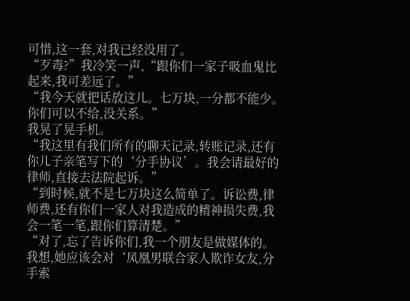可惜,这一套,对我已经没用了。
“歹毒?”我冷笑一声,“跟你们一家子吸血鬼比起来,我可差远了。”
“我今天就把话放这儿。七万块,一分都不能少。你们可以不给,没关系。”
我晃了晃手机。
“我这里有我们所有的聊天记录,转账记录,还有你儿子亲笔写下的‘分手协议’。我会请最好的律师,直接去法院起诉。”
“到时候,就不是七万块这么简单了。诉讼费,律师费,还有你们一家人对我造成的精神损失费,我会一笔一笔,跟你们算清楚。”
“对了,忘了告诉你们,我一个朋友是做媒体的。我想,她应该会对‘凤凰男联合家人欺诈女友,分手索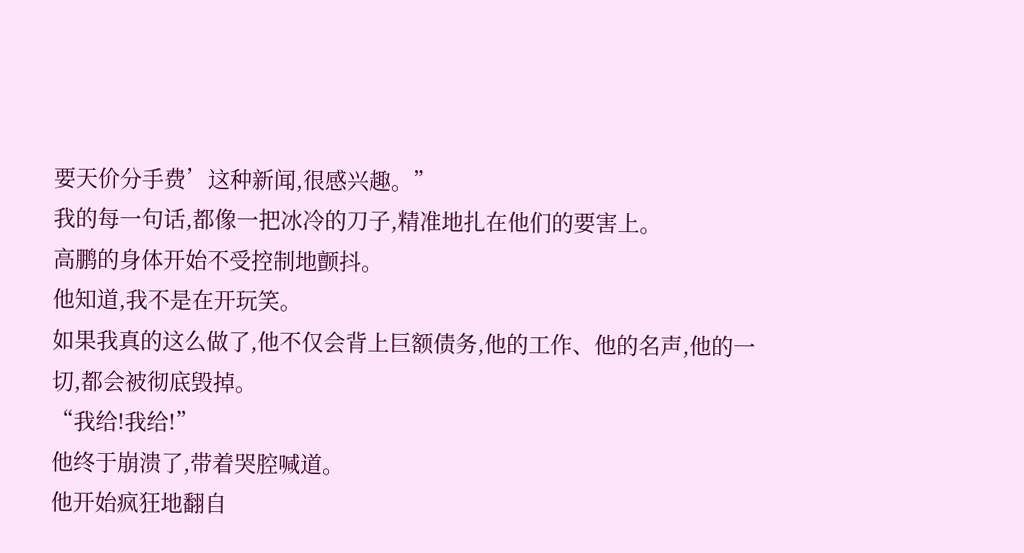要天价分手费’这种新闻,很感兴趣。”
我的每一句话,都像一把冰冷的刀子,精准地扎在他们的要害上。
高鹏的身体开始不受控制地颤抖。
他知道,我不是在开玩笑。
如果我真的这么做了,他不仅会背上巨额债务,他的工作、他的名声,他的一切,都会被彻底毁掉。
“我给!我给!”
他终于崩溃了,带着哭腔喊道。
他开始疯狂地翻自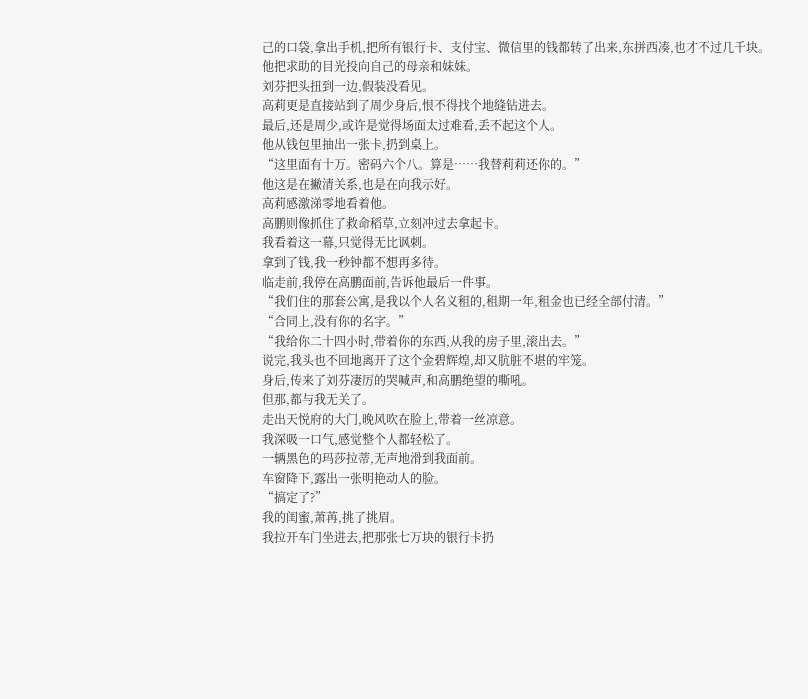己的口袋,拿出手机,把所有银行卡、支付宝、微信里的钱都转了出来,东拼西凑,也才不过几千块。
他把求助的目光投向自己的母亲和妹妹。
刘芬把头扭到一边,假装没看见。
高莉更是直接站到了周少身后,恨不得找个地缝钻进去。
最后,还是周少,或许是觉得场面太过难看,丢不起这个人。
他从钱包里抽出一张卡,扔到桌上。
“这里面有十万。密码六个八。算是……我替莉莉还你的。”
他这是在撇清关系,也是在向我示好。
高莉感激涕零地看着他。
高鹏则像抓住了救命稻草,立刻冲过去拿起卡。
我看着这一幕,只觉得无比讽刺。
拿到了钱,我一秒钟都不想再多待。
临走前,我停在高鹏面前,告诉他最后一件事。
“我们住的那套公寓,是我以个人名义租的,租期一年,租金也已经全部付清。”
“合同上,没有你的名字。”
“我给你二十四小时,带着你的东西,从我的房子里,滚出去。”
说完,我头也不回地离开了这个金碧辉煌,却又肮脏不堪的牢笼。
身后,传来了刘芬凄厉的哭喊声,和高鹏绝望的嘶吼。
但那,都与我无关了。
走出天悦府的大门,晚风吹在脸上,带着一丝凉意。
我深吸一口气,感觉整个人都轻松了。
一辆黑色的玛莎拉蒂,无声地滑到我面前。
车窗降下,露出一张明艳动人的脸。
“搞定了?”
我的闺蜜,萧苒,挑了挑眉。
我拉开车门坐进去,把那张七万块的银行卡扔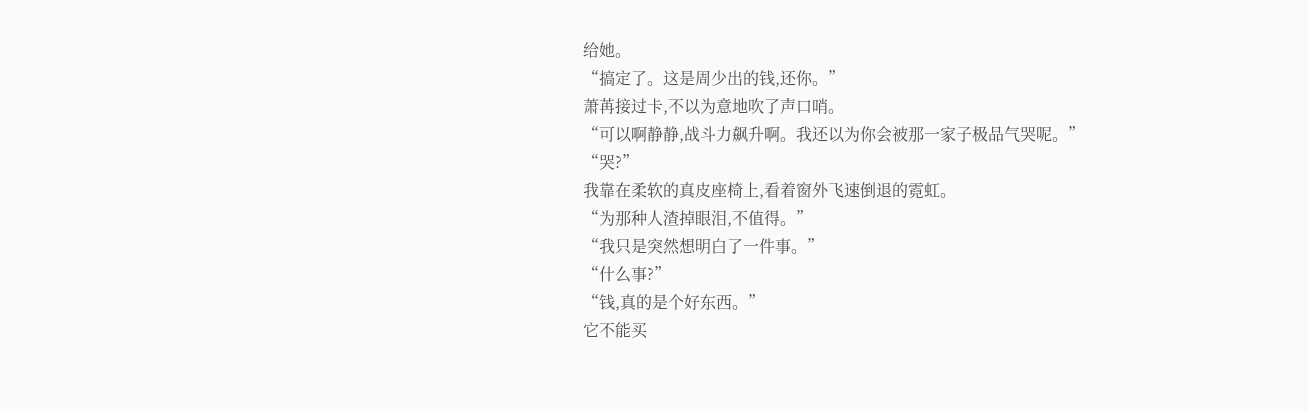给她。
“搞定了。这是周少出的钱,还你。”
萧苒接过卡,不以为意地吹了声口哨。
“可以啊静静,战斗力飙升啊。我还以为你会被那一家子极品气哭呢。”
“哭?”
我靠在柔软的真皮座椅上,看着窗外飞速倒退的霓虹。
“为那种人渣掉眼泪,不值得。”
“我只是突然想明白了一件事。”
“什么事?”
“钱,真的是个好东西。”
它不能买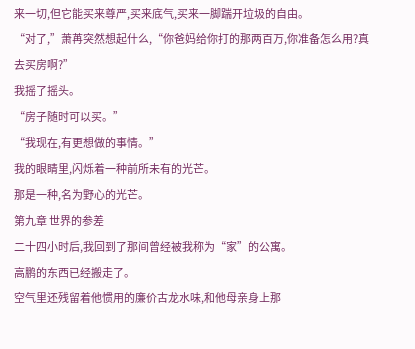来一切,但它能买来尊严,买来底气,买来一脚踹开垃圾的自由。
“对了,”萧苒突然想起什么,“你爸妈给你打的那两百万,你准备怎么用?真去买房啊?”
我摇了摇头。
“房子随时可以买。”
“我现在,有更想做的事情。”
我的眼睛里,闪烁着一种前所未有的光芒。
那是一种,名为野心的光芒。
第九章 世界的参差
二十四小时后,我回到了那间曾经被我称为“家”的公寓。
高鹏的东西已经搬走了。
空气里还残留着他惯用的廉价古龙水味,和他母亲身上那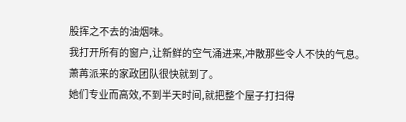股挥之不去的油烟味。
我打开所有的窗户,让新鲜的空气涌进来,冲散那些令人不快的气息。
萧苒派来的家政团队很快就到了。
她们专业而高效,不到半天时间,就把整个屋子打扫得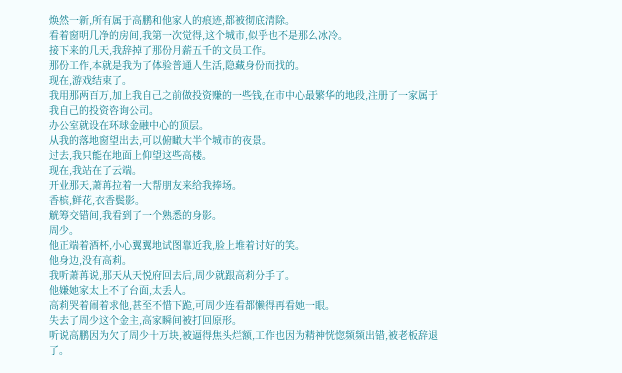焕然一新,所有属于高鹏和他家人的痕迹,都被彻底清除。
看着窗明几净的房间,我第一次觉得,这个城市,似乎也不是那么冰冷。
接下来的几天,我辞掉了那份月薪五千的文员工作。
那份工作,本就是我为了体验普通人生活,隐藏身份而找的。
现在,游戏结束了。
我用那两百万,加上我自己之前做投资赚的一些钱,在市中心最繁华的地段,注册了一家属于我自己的投资咨询公司。
办公室就设在环球金融中心的顶层。
从我的落地窗望出去,可以俯瞰大半个城市的夜景。
过去,我只能在地面上仰望这些高楼。
现在,我站在了云端。
开业那天,萧苒拉着一大帮朋友来给我捧场。
香槟,鲜花,衣香鬓影。
觥筹交错间,我看到了一个熟悉的身影。
周少。
他正端着酒杯,小心翼翼地试图靠近我,脸上堆着讨好的笑。
他身边,没有高莉。
我听萧苒说,那天从天悦府回去后,周少就跟高莉分手了。
他嫌她家太上不了台面,太丢人。
高莉哭着闹着求他,甚至不惜下跪,可周少连看都懒得再看她一眼。
失去了周少这个金主,高家瞬间被打回原形。
听说高鹏因为欠了周少十万块,被逼得焦头烂额,工作也因为精神恍惚频频出错,被老板辞退了。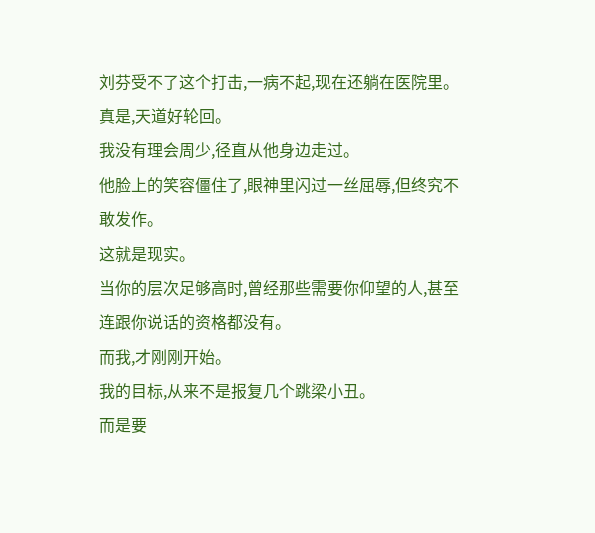刘芬受不了这个打击,一病不起,现在还躺在医院里。
真是,天道好轮回。
我没有理会周少,径直从他身边走过。
他脸上的笑容僵住了,眼神里闪过一丝屈辱,但终究不敢发作。
这就是现实。
当你的层次足够高时,曾经那些需要你仰望的人,甚至连跟你说话的资格都没有。
而我,才刚刚开始。
我的目标,从来不是报复几个跳梁小丑。
而是要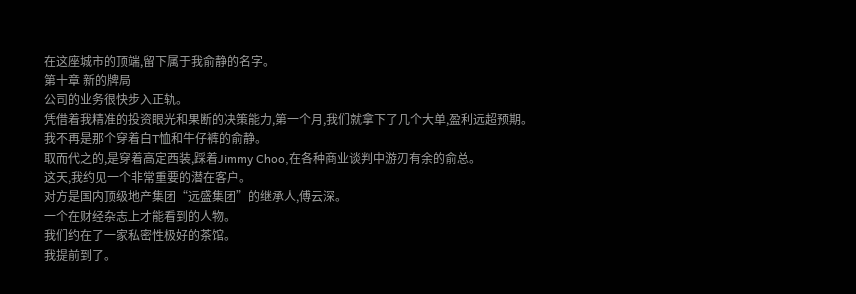在这座城市的顶端,留下属于我俞静的名字。
第十章 新的牌局
公司的业务很快步入正轨。
凭借着我精准的投资眼光和果断的决策能力,第一个月,我们就拿下了几个大单,盈利远超预期。
我不再是那个穿着白T恤和牛仔裤的俞静。
取而代之的,是穿着高定西装,踩着Jimmy Choo,在各种商业谈判中游刃有余的俞总。
这天,我约见一个非常重要的潜在客户。
对方是国内顶级地产集团“远盛集团”的继承人,傅云深。
一个在财经杂志上才能看到的人物。
我们约在了一家私密性极好的茶馆。
我提前到了。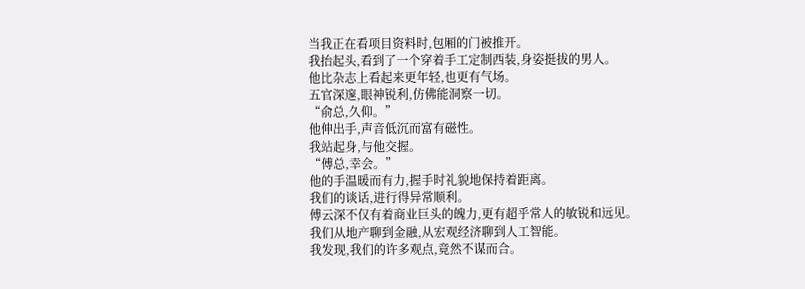当我正在看项目资料时,包厢的门被推开。
我抬起头,看到了一个穿着手工定制西装,身姿挺拔的男人。
他比杂志上看起来更年轻,也更有气场。
五官深邃,眼神锐利,仿佛能洞察一切。
“俞总,久仰。”
他伸出手,声音低沉而富有磁性。
我站起身,与他交握。
“傅总,幸会。”
他的手温暖而有力,握手时礼貌地保持着距离。
我们的谈话,进行得异常顺利。
傅云深不仅有着商业巨头的魄力,更有超乎常人的敏锐和远见。
我们从地产聊到金融,从宏观经济聊到人工智能。
我发现,我们的许多观点,竟然不谋而合。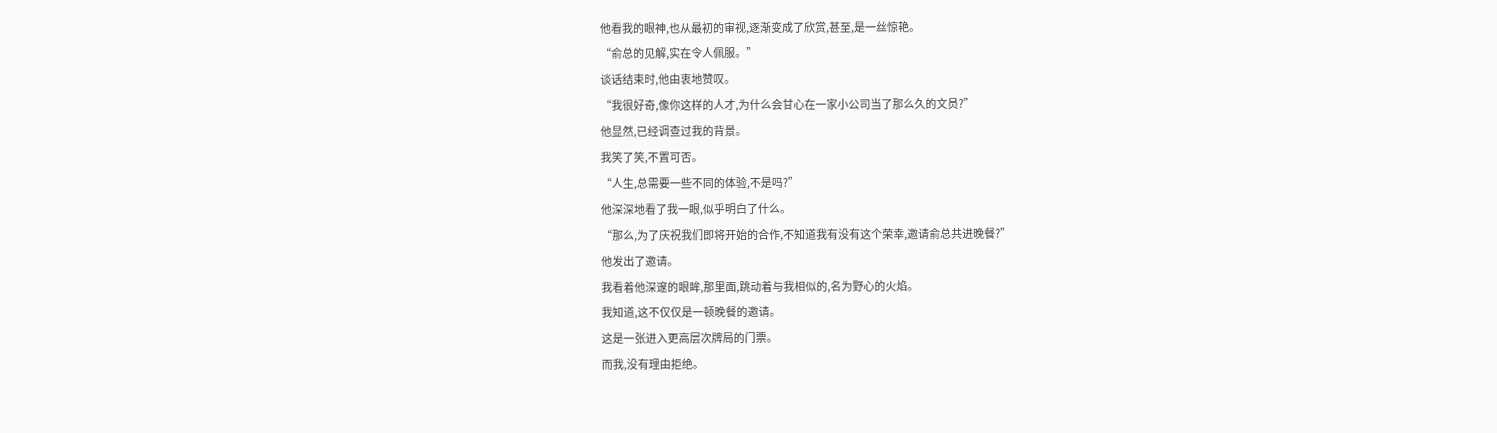他看我的眼神,也从最初的审视,逐渐变成了欣赏,甚至,是一丝惊艳。
“俞总的见解,实在令人佩服。”
谈话结束时,他由衷地赞叹。
“我很好奇,像你这样的人才,为什么会甘心在一家小公司当了那么久的文员?”
他显然,已经调查过我的背景。
我笑了笑,不置可否。
“人生,总需要一些不同的体验,不是吗?”
他深深地看了我一眼,似乎明白了什么。
“那么,为了庆祝我们即将开始的合作,不知道我有没有这个荣幸,邀请俞总共进晚餐?”
他发出了邀请。
我看着他深邃的眼眸,那里面,跳动着与我相似的,名为野心的火焰。
我知道,这不仅仅是一顿晚餐的邀请。
这是一张进入更高层次牌局的门票。
而我,没有理由拒绝。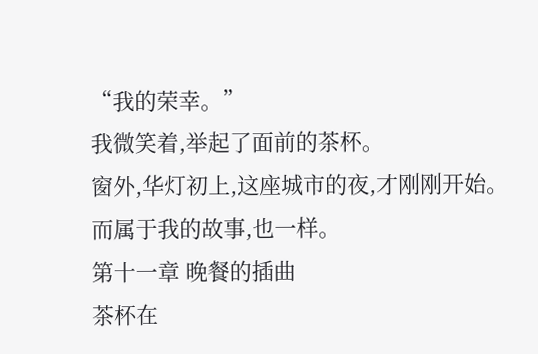“我的荣幸。”
我微笑着,举起了面前的茶杯。
窗外,华灯初上,这座城市的夜,才刚刚开始。
而属于我的故事,也一样。
第十一章 晚餐的插曲
茶杯在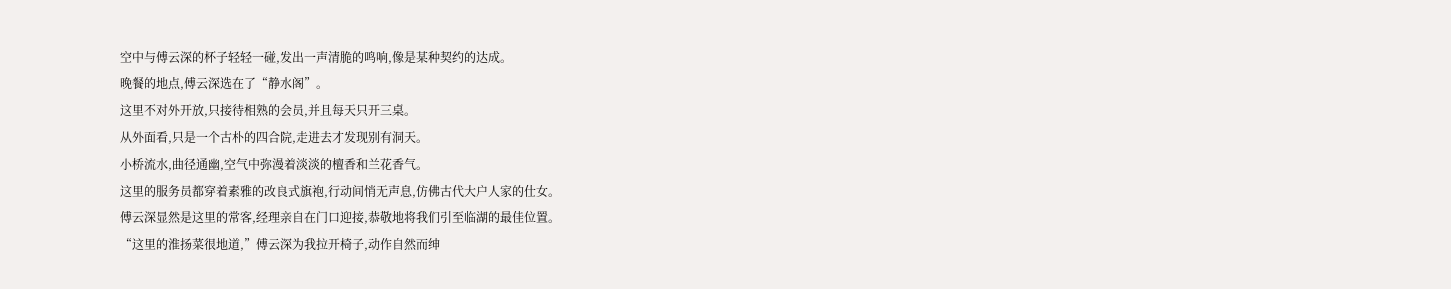空中与傅云深的杯子轻轻一碰,发出一声清脆的鸣响,像是某种契约的达成。
晚餐的地点,傅云深选在了“静水阁”。
这里不对外开放,只接待相熟的会员,并且每天只开三桌。
从外面看,只是一个古朴的四合院,走进去才发现别有洞天。
小桥流水,曲径通幽,空气中弥漫着淡淡的檀香和兰花香气。
这里的服务员都穿着素雅的改良式旗袍,行动间悄无声息,仿佛古代大户人家的仕女。
傅云深显然是这里的常客,经理亲自在门口迎接,恭敬地将我们引至临湖的最佳位置。
“这里的淮扬菜很地道,”傅云深为我拉开椅子,动作自然而绅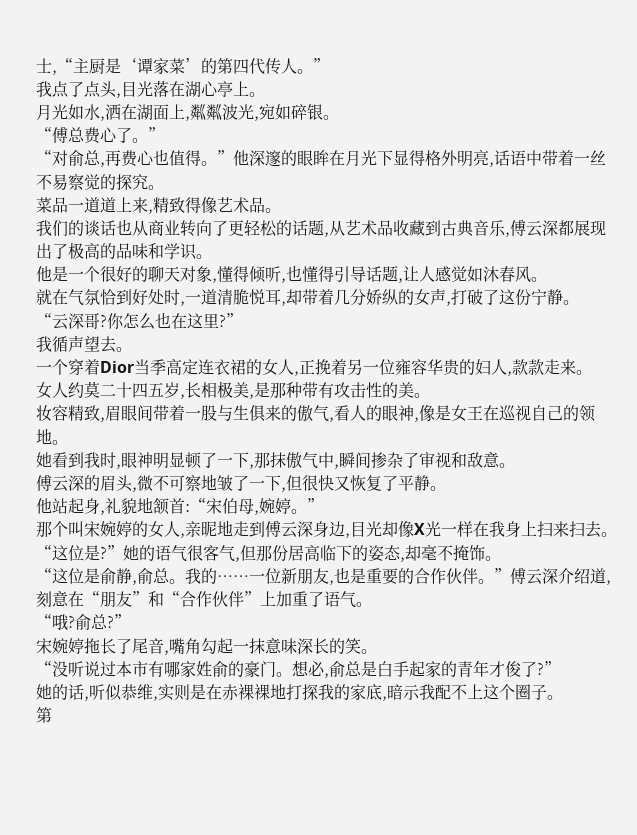士,“主厨是‘谭家菜’的第四代传人。”
我点了点头,目光落在湖心亭上。
月光如水,洒在湖面上,粼粼波光,宛如碎银。
“傅总费心了。”
“对俞总,再费心也值得。”他深邃的眼眸在月光下显得格外明亮,话语中带着一丝不易察觉的探究。
菜品一道道上来,精致得像艺术品。
我们的谈话也从商业转向了更轻松的话题,从艺术品收藏到古典音乐,傅云深都展现出了极高的品味和学识。
他是一个很好的聊天对象,懂得倾听,也懂得引导话题,让人感觉如沐春风。
就在气氛恰到好处时,一道清脆悦耳,却带着几分娇纵的女声,打破了这份宁静。
“云深哥?你怎么也在这里?”
我循声望去。
一个穿着Dior当季高定连衣裙的女人,正挽着另一位雍容华贵的妇人,款款走来。
女人约莫二十四五岁,长相极美,是那种带有攻击性的美。
妆容精致,眉眼间带着一股与生俱来的傲气,看人的眼神,像是女王在巡视自己的领地。
她看到我时,眼神明显顿了一下,那抹傲气中,瞬间掺杂了审视和敌意。
傅云深的眉头,微不可察地皱了一下,但很快又恢复了平静。
他站起身,礼貌地颔首:“宋伯母,婉婷。”
那个叫宋婉婷的女人,亲昵地走到傅云深身边,目光却像X光一样在我身上扫来扫去。
“这位是?”她的语气很客气,但那份居高临下的姿态,却毫不掩饰。
“这位是俞静,俞总。我的……一位新朋友,也是重要的合作伙伴。”傅云深介绍道,刻意在“朋友”和“合作伙伴”上加重了语气。
“哦?俞总?”
宋婉婷拖长了尾音,嘴角勾起一抹意味深长的笑。
“没听说过本市有哪家姓俞的豪门。想必,俞总是白手起家的青年才俊了?”
她的话,听似恭维,实则是在赤裸裸地打探我的家底,暗示我配不上这个圈子。
第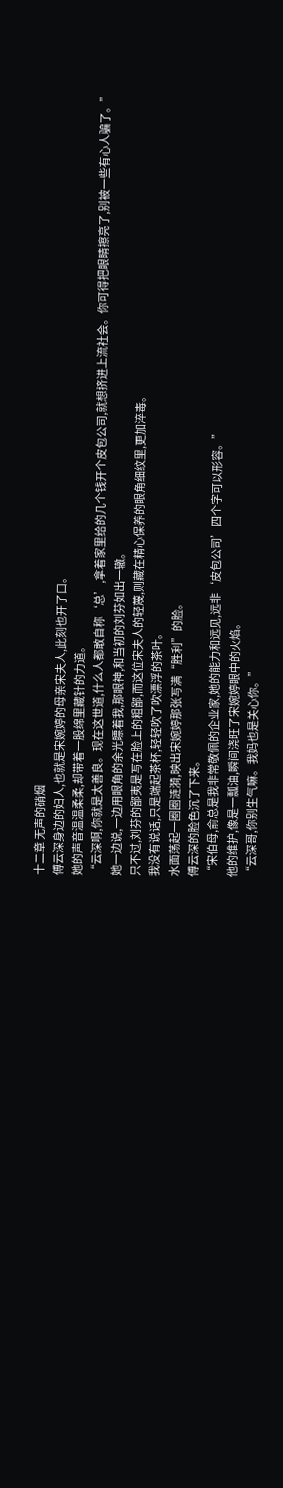十二章 无声的硝烟
傅云深身边的妇人,也就是宋婉婷的母亲宋夫人,此刻也开了口。
她的声音温温柔柔,却带着一股绵里藏针的力道。
“云深啊,你就是太善良。现在这世道,什么人都敢自称‘总’,拿着家里给的几个钱开个皮包公司,就想挤进上流社会。你可得把眼睛擦亮了,别被一些有心人骗了。”
她一边说,一边用眼角的余光瞟着我,那眼神,和当初的刘芬如出一辙。
只不过,刘芬的鄙夷是写在脸上的粗鄙,而这位宋夫人的轻蔑,则藏在精心保养的眼角细纹里,更加淬毒。
我没有说话,只是端起茶杯,轻轻吹了吹漂浮的茶叶。
水面荡起一圈圈涟漪,映出宋婉婷那张写满“胜利”的脸。
傅云深的脸色沉了下来。
“宋伯母,俞总是我非常敬佩的企业家,她的能力和远见,远非‘皮包公司’四个字可以形容。”
他的维护,像是一瓢油,瞬间浇旺了宋婉婷眼中的火焰。
“云深哥,你别生气嘛。我妈也是关心你。”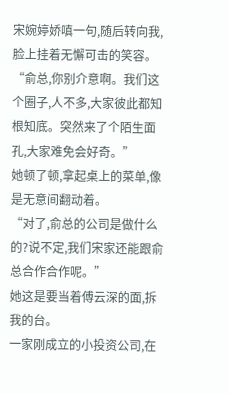宋婉婷娇嗔一句,随后转向我,脸上挂着无懈可击的笑容。
“俞总,你别介意啊。我们这个圈子,人不多,大家彼此都知根知底。突然来了个陌生面孔,大家难免会好奇。”
她顿了顿,拿起桌上的菜单,像是无意间翻动着。
“对了,俞总的公司是做什么的?说不定,我们宋家还能跟俞总合作合作呢。”
她这是要当着傅云深的面,拆我的台。
一家刚成立的小投资公司,在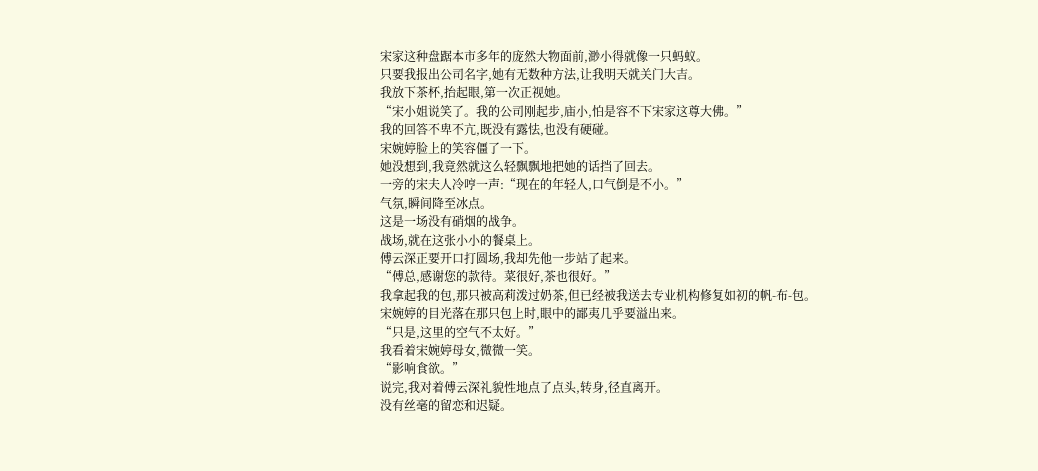宋家这种盘踞本市多年的庞然大物面前,渺小得就像一只蚂蚁。
只要我报出公司名字,她有无数种方法,让我明天就关门大吉。
我放下茶杯,抬起眼,第一次正视她。
“宋小姐说笑了。我的公司刚起步,庙小,怕是容不下宋家这尊大佛。”
我的回答不卑不亢,既没有露怯,也没有硬碰。
宋婉婷脸上的笑容僵了一下。
她没想到,我竟然就这么轻飘飘地把她的话挡了回去。
一旁的宋夫人冷哼一声:“现在的年轻人,口气倒是不小。”
气氛,瞬间降至冰点。
这是一场没有硝烟的战争。
战场,就在这张小小的餐桌上。
傅云深正要开口打圆场,我却先他一步站了起来。
“傅总,感谢您的款待。菜很好,茶也很好。”
我拿起我的包,那只被高莉泼过奶茶,但已经被我送去专业机构修复如初的帆-布-包。
宋婉婷的目光落在那只包上时,眼中的鄙夷几乎要溢出来。
“只是,这里的空气不太好。”
我看着宋婉婷母女,微微一笑。
“影响食欲。”
说完,我对着傅云深礼貌性地点了点头,转身,径直离开。
没有丝毫的留恋和迟疑。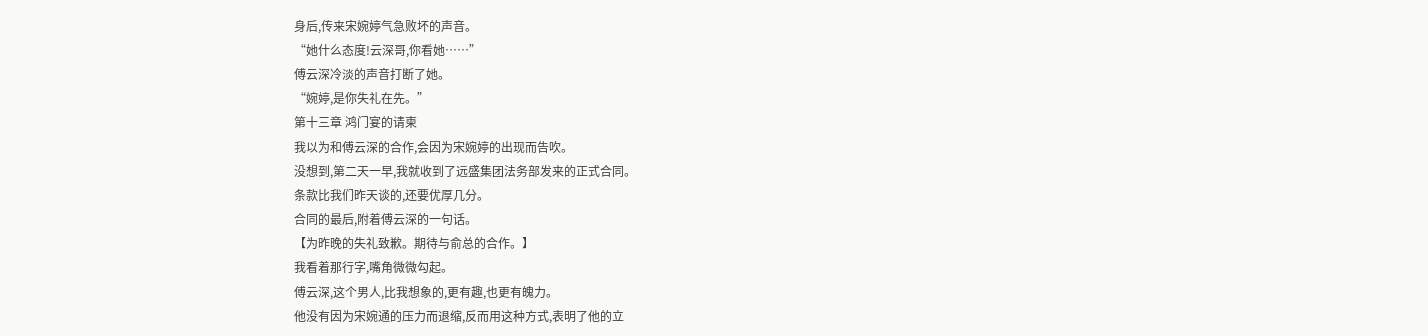身后,传来宋婉婷气急败坏的声音。
“她什么态度!云深哥,你看她……”
傅云深冷淡的声音打断了她。
“婉婷,是你失礼在先。”
第十三章 鸿门宴的请柬
我以为和傅云深的合作,会因为宋婉婷的出现而告吹。
没想到,第二天一早,我就收到了远盛集团法务部发来的正式合同。
条款比我们昨天谈的,还要优厚几分。
合同的最后,附着傅云深的一句话。
【为昨晚的失礼致歉。期待与俞总的合作。】
我看着那行字,嘴角微微勾起。
傅云深,这个男人,比我想象的,更有趣,也更有魄力。
他没有因为宋婉通的压力而退缩,反而用这种方式,表明了他的立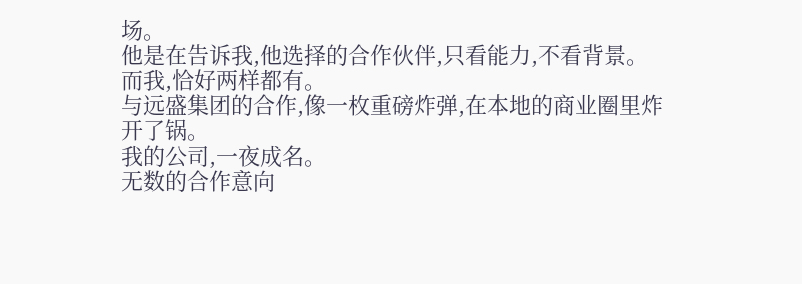场。
他是在告诉我,他选择的合作伙伴,只看能力,不看背景。
而我,恰好两样都有。
与远盛集团的合作,像一枚重磅炸弹,在本地的商业圈里炸开了锅。
我的公司,一夜成名。
无数的合作意向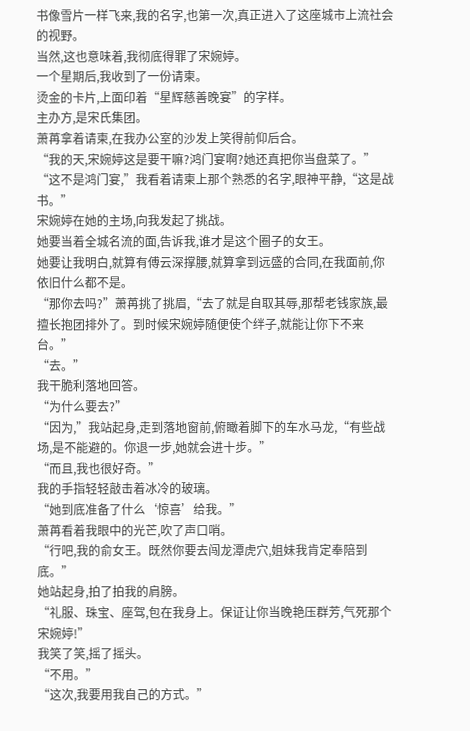书像雪片一样飞来,我的名字,也第一次,真正进入了这座城市上流社会的视野。
当然,这也意味着,我彻底得罪了宋婉婷。
一个星期后,我收到了一份请柬。
烫金的卡片,上面印着“星辉慈善晚宴”的字样。
主办方,是宋氏集团。
萧苒拿着请柬,在我办公室的沙发上笑得前仰后合。
“我的天,宋婉婷这是要干嘛?鸿门宴啊?她还真把你当盘菜了。”
“这不是鸿门宴,”我看着请柬上那个熟悉的名字,眼神平静,“这是战书。”
宋婉婷在她的主场,向我发起了挑战。
她要当着全城名流的面,告诉我,谁才是这个圈子的女王。
她要让我明白,就算有傅云深撑腰,就算拿到远盛的合同,在我面前,你依旧什么都不是。
“那你去吗?”萧苒挑了挑眉,“去了就是自取其辱,那帮老钱家族,最擅长抱团排外了。到时候宋婉婷随便使个绊子,就能让你下不来台。”
“去。”
我干脆利落地回答。
“为什么要去?”
“因为,”我站起身,走到落地窗前,俯瞰着脚下的车水马龙,“有些战场,是不能避的。你退一步,她就会进十步。”
“而且,我也很好奇。”
我的手指轻轻敲击着冰冷的玻璃。
“她到底准备了什么‘惊喜’给我。”
萧苒看着我眼中的光芒,吹了声口哨。
“行吧,我的俞女王。既然你要去闯龙潭虎穴,姐妹我肯定奉陪到底。”
她站起身,拍了拍我的肩膀。
“礼服、珠宝、座驾,包在我身上。保证让你当晚艳压群芳,气死那个宋婉婷!”
我笑了笑,摇了摇头。
“不用。”
“这次,我要用我自己的方式。”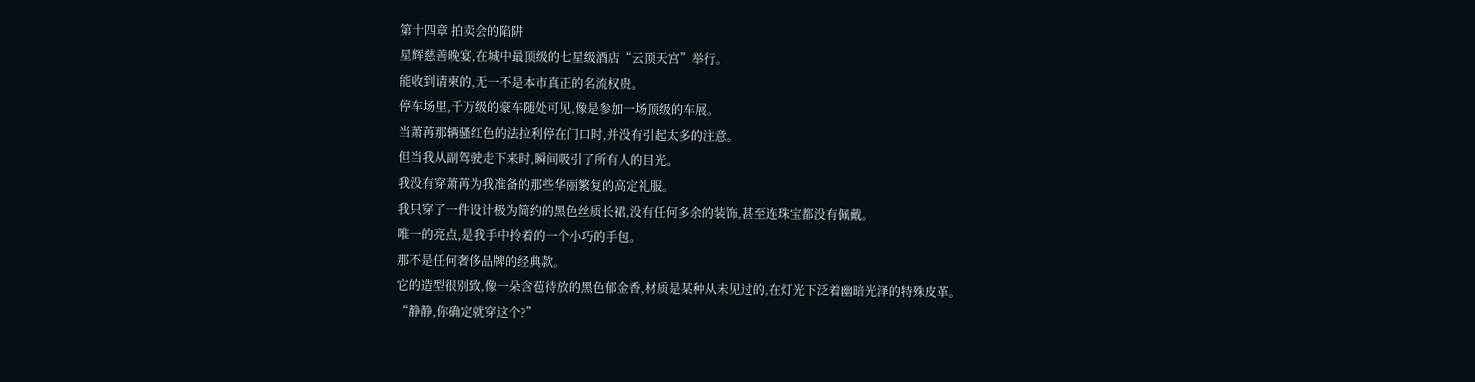第十四章 拍卖会的陷阱
星辉慈善晚宴,在城中最顶级的七星级酒店“云顶天宫”举行。
能收到请柬的,无一不是本市真正的名流权贵。
停车场里,千万级的豪车随处可见,像是参加一场顶级的车展。
当萧苒那辆骚红色的法拉利停在门口时,并没有引起太多的注意。
但当我从副驾驶走下来时,瞬间吸引了所有人的目光。
我没有穿萧苒为我准备的那些华丽繁复的高定礼服。
我只穿了一件设计极为简约的黑色丝质长裙,没有任何多余的装饰,甚至连珠宝都没有佩戴。
唯一的亮点,是我手中拎着的一个小巧的手包。
那不是任何奢侈品牌的经典款。
它的造型很别致,像一朵含苞待放的黑色郁金香,材质是某种从未见过的,在灯光下泛着幽暗光泽的特殊皮革。
“静静,你确定就穿这个?”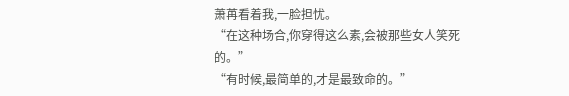萧苒看着我,一脸担忧。
“在这种场合,你穿得这么素,会被那些女人笑死的。”
“有时候,最简单的,才是最致命的。”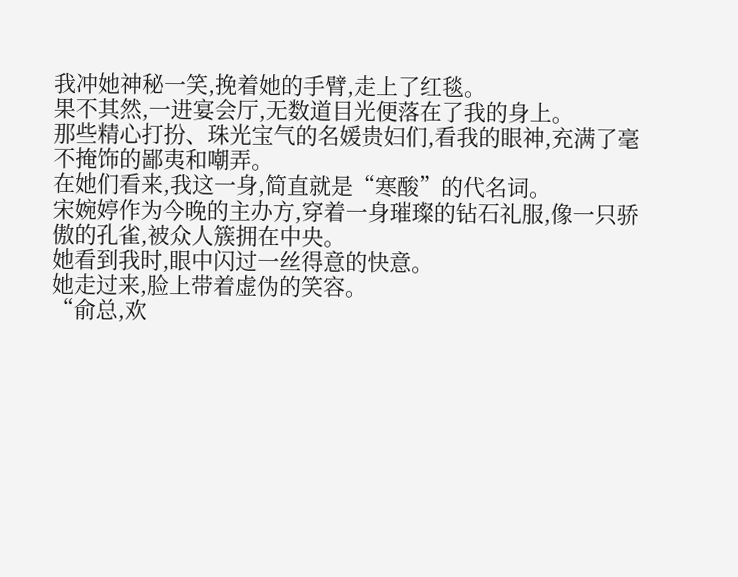我冲她神秘一笑,挽着她的手臂,走上了红毯。
果不其然,一进宴会厅,无数道目光便落在了我的身上。
那些精心打扮、珠光宝气的名媛贵妇们,看我的眼神,充满了毫不掩饰的鄙夷和嘲弄。
在她们看来,我这一身,简直就是“寒酸”的代名词。
宋婉婷作为今晚的主办方,穿着一身璀璨的钻石礼服,像一只骄傲的孔雀,被众人簇拥在中央。
她看到我时,眼中闪过一丝得意的快意。
她走过来,脸上带着虚伪的笑容。
“俞总,欢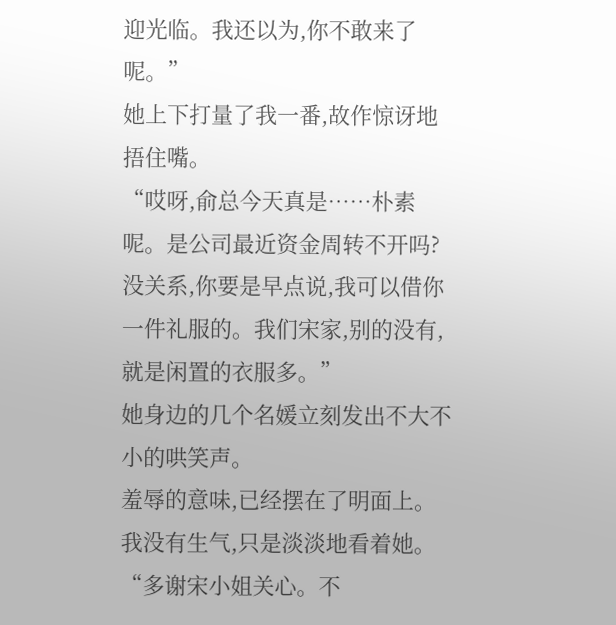迎光临。我还以为,你不敢来了呢。”
她上下打量了我一番,故作惊讶地捂住嘴。
“哎呀,俞总今天真是……朴素呢。是公司最近资金周转不开吗?没关系,你要是早点说,我可以借你一件礼服的。我们宋家,别的没有,就是闲置的衣服多。”
她身边的几个名媛立刻发出不大不小的哄笑声。
羞辱的意味,已经摆在了明面上。
我没有生气,只是淡淡地看着她。
“多谢宋小姐关心。不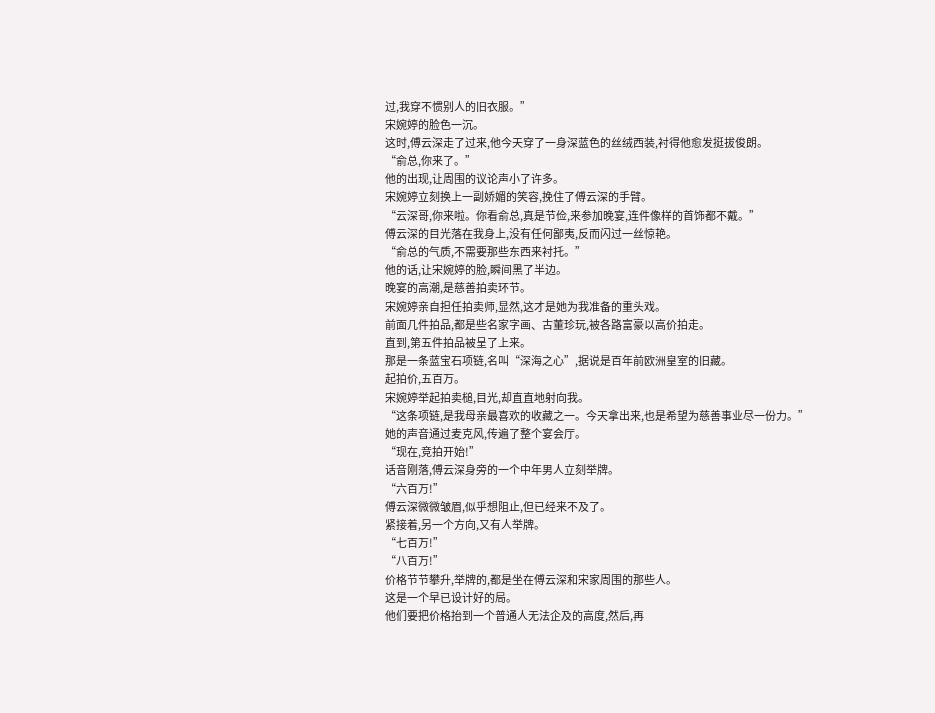过,我穿不惯别人的旧衣服。”
宋婉婷的脸色一沉。
这时,傅云深走了过来,他今天穿了一身深蓝色的丝绒西装,衬得他愈发挺拔俊朗。
“俞总,你来了。”
他的出现,让周围的议论声小了许多。
宋婉婷立刻换上一副娇媚的笑容,挽住了傅云深的手臂。
“云深哥,你来啦。你看俞总,真是节俭,来参加晚宴,连件像样的首饰都不戴。”
傅云深的目光落在我身上,没有任何鄙夷,反而闪过一丝惊艳。
“俞总的气质,不需要那些东西来衬托。”
他的话,让宋婉婷的脸,瞬间黑了半边。
晚宴的高潮,是慈善拍卖环节。
宋婉婷亲自担任拍卖师,显然,这才是她为我准备的重头戏。
前面几件拍品,都是些名家字画、古董珍玩,被各路富豪以高价拍走。
直到,第五件拍品被呈了上来。
那是一条蓝宝石项链,名叫“深海之心”,据说是百年前欧洲皇室的旧藏。
起拍价,五百万。
宋婉婷举起拍卖槌,目光,却直直地射向我。
“这条项链,是我母亲最喜欢的收藏之一。今天拿出来,也是希望为慈善事业尽一份力。”
她的声音通过麦克风,传遍了整个宴会厅。
“现在,竞拍开始!”
话音刚落,傅云深身旁的一个中年男人立刻举牌。
“六百万!”
傅云深微微皱眉,似乎想阻止,但已经来不及了。
紧接着,另一个方向,又有人举牌。
“七百万!”
“八百万!”
价格节节攀升,举牌的,都是坐在傅云深和宋家周围的那些人。
这是一个早已设计好的局。
他们要把价格抬到一个普通人无法企及的高度,然后,再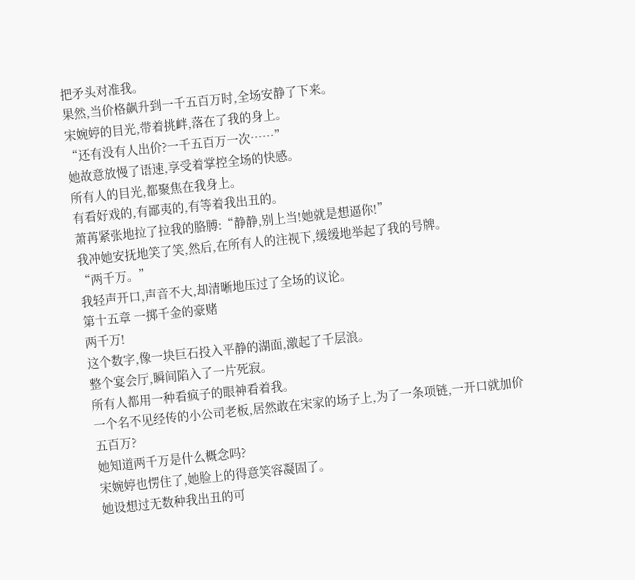把矛头对准我。
果然,当价格飙升到一千五百万时,全场安静了下来。
宋婉婷的目光,带着挑衅,落在了我的身上。
“还有没有人出价?一千五百万一次……”
她故意放慢了语速,享受着掌控全场的快感。
所有人的目光,都聚焦在我身上。
有看好戏的,有鄙夷的,有等着我出丑的。
萧苒紧张地拉了拉我的胳膊:“静静,别上当!她就是想逼你!”
我冲她安抚地笑了笑,然后,在所有人的注视下,缓缓地举起了我的号牌。
“两千万。”
我轻声开口,声音不大,却清晰地压过了全场的议论。
第十五章 一掷千金的豪赌
两千万!
这个数字,像一块巨石投入平静的湖面,激起了千层浪。
整个宴会厅,瞬间陷入了一片死寂。
所有人都用一种看疯子的眼神看着我。
一个名不见经传的小公司老板,居然敢在宋家的场子上,为了一条项链,一开口就加价五百万?
她知道两千万是什么概念吗?
宋婉婷也愣住了,她脸上的得意笑容凝固了。
她设想过无数种我出丑的可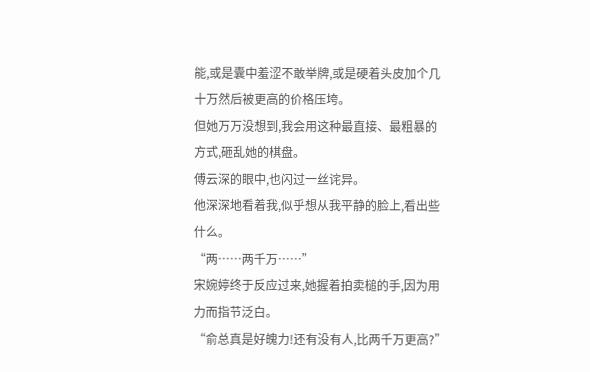能,或是囊中羞涩不敢举牌,或是硬着头皮加个几十万然后被更高的价格压垮。
但她万万没想到,我会用这种最直接、最粗暴的方式,砸乱她的棋盘。
傅云深的眼中,也闪过一丝诧异。
他深深地看着我,似乎想从我平静的脸上,看出些什么。
“两……两千万……”
宋婉婷终于反应过来,她握着拍卖槌的手,因为用力而指节泛白。
“俞总真是好魄力!还有没有人,比两千万更高?”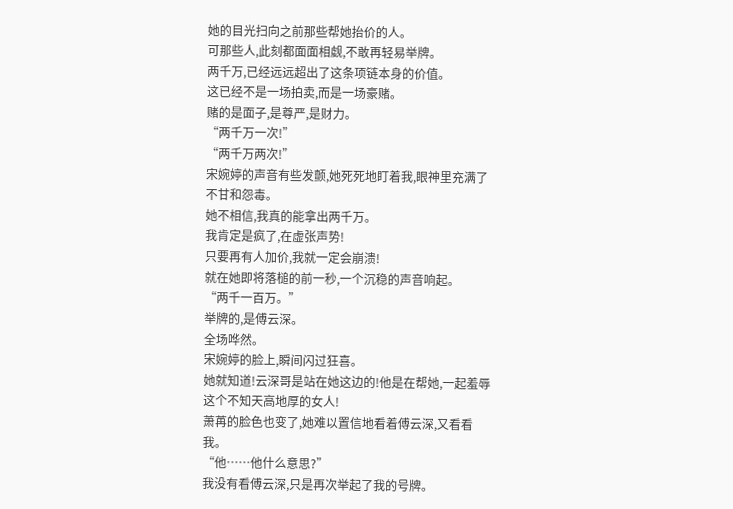她的目光扫向之前那些帮她抬价的人。
可那些人,此刻都面面相觑,不敢再轻易举牌。
两千万,已经远远超出了这条项链本身的价值。
这已经不是一场拍卖,而是一场豪赌。
赌的是面子,是尊严,是财力。
“两千万一次!”
“两千万两次!”
宋婉婷的声音有些发颤,她死死地盯着我,眼神里充满了不甘和怨毒。
她不相信,我真的能拿出两千万。
我肯定是疯了,在虚张声势!
只要再有人加价,我就一定会崩溃!
就在她即将落槌的前一秒,一个沉稳的声音响起。
“两千一百万。”
举牌的,是傅云深。
全场哗然。
宋婉婷的脸上,瞬间闪过狂喜。
她就知道!云深哥是站在她这边的!他是在帮她,一起羞辱这个不知天高地厚的女人!
萧苒的脸色也变了,她难以置信地看着傅云深,又看看我。
“他……他什么意思?”
我没有看傅云深,只是再次举起了我的号牌。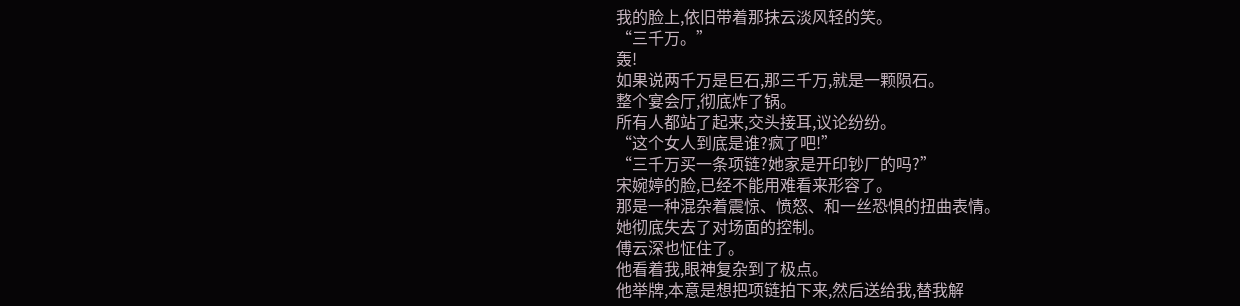我的脸上,依旧带着那抹云淡风轻的笑。
“三千万。”
轰!
如果说两千万是巨石,那三千万,就是一颗陨石。
整个宴会厅,彻底炸了锅。
所有人都站了起来,交头接耳,议论纷纷。
“这个女人到底是谁?疯了吧!”
“三千万买一条项链?她家是开印钞厂的吗?”
宋婉婷的脸,已经不能用难看来形容了。
那是一种混杂着震惊、愤怒、和一丝恐惧的扭曲表情。
她彻底失去了对场面的控制。
傅云深也怔住了。
他看着我,眼神复杂到了极点。
他举牌,本意是想把项链拍下来,然后送给我,替我解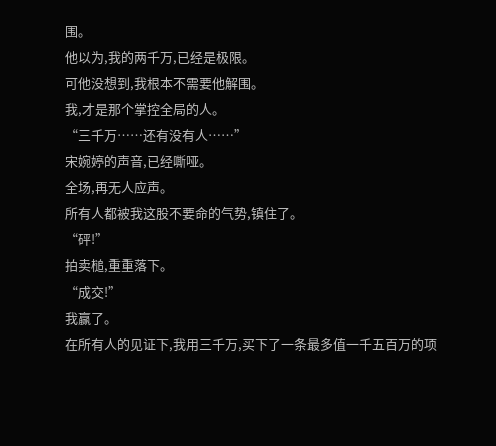围。
他以为,我的两千万,已经是极限。
可他没想到,我根本不需要他解围。
我,才是那个掌控全局的人。
“三千万……还有没有人……”
宋婉婷的声音,已经嘶哑。
全场,再无人应声。
所有人都被我这股不要命的气势,镇住了。
“砰!”
拍卖槌,重重落下。
“成交!”
我赢了。
在所有人的见证下,我用三千万,买下了一条最多值一千五百万的项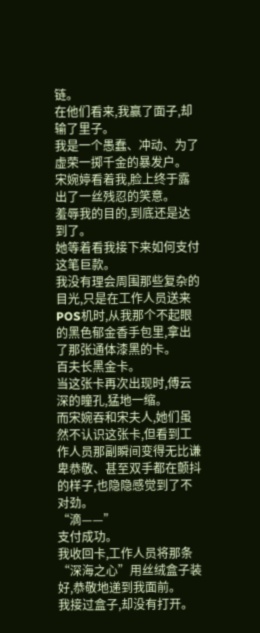链。
在他们看来,我赢了面子,却输了里子。
我是一个愚蠢、冲动、为了虚荣一掷千金的暴发户。
宋婉婷看着我,脸上终于露出了一丝残忍的笑意。
羞辱我的目的,到底还是达到了。
她等着看我接下来如何支付这笔巨款。
我没有理会周围那些复杂的目光,只是在工作人员送来POS机时,从我那个不起眼的黑色郁金香手包里,拿出了那张通体漆黑的卡。
百夫长黑金卡。
当这张卡再次出现时,傅云深的瞳孔,猛地一缩。
而宋婉吞和宋夫人,她们虽然不认识这张卡,但看到工作人员那副瞬间变得无比谦卑恭敬、甚至双手都在颤抖的样子,也隐隐感觉到了不对劲。
“滴——”
支付成功。
我收回卡,工作人员将那条“深海之心”用丝绒盒子装好,恭敬地递到我面前。
我接过盒子,却没有打开。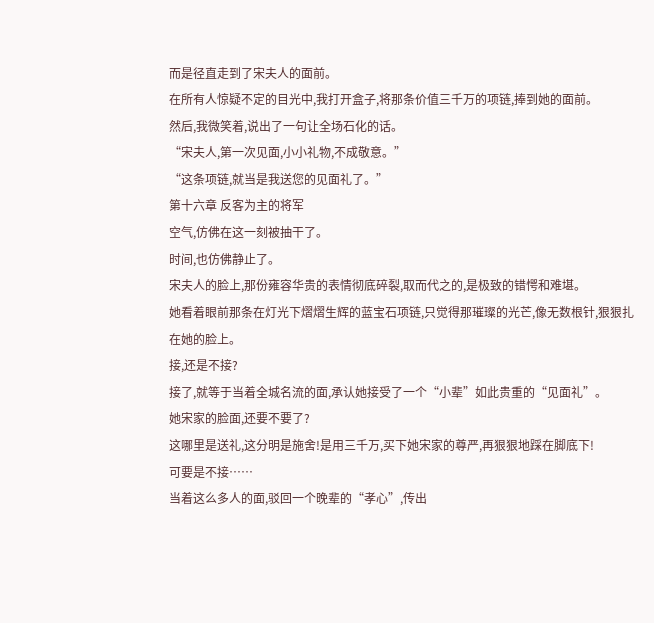而是径直走到了宋夫人的面前。
在所有人惊疑不定的目光中,我打开盒子,将那条价值三千万的项链,捧到她的面前。
然后,我微笑着,说出了一句让全场石化的话。
“宋夫人,第一次见面,小小礼物,不成敬意。”
“这条项链,就当是我送您的见面礼了。”
第十六章 反客为主的将军
空气,仿佛在这一刻被抽干了。
时间,也仿佛静止了。
宋夫人的脸上,那份雍容华贵的表情彻底碎裂,取而代之的,是极致的错愕和难堪。
她看着眼前那条在灯光下熠熠生辉的蓝宝石项链,只觉得那璀璨的光芒,像无数根针,狠狠扎在她的脸上。
接,还是不接?
接了,就等于当着全城名流的面,承认她接受了一个“小辈”如此贵重的“见面礼”。
她宋家的脸面,还要不要了?
这哪里是送礼,这分明是施舍!是用三千万,买下她宋家的尊严,再狠狠地踩在脚底下!
可要是不接……
当着这么多人的面,驳回一个晚辈的“孝心”,传出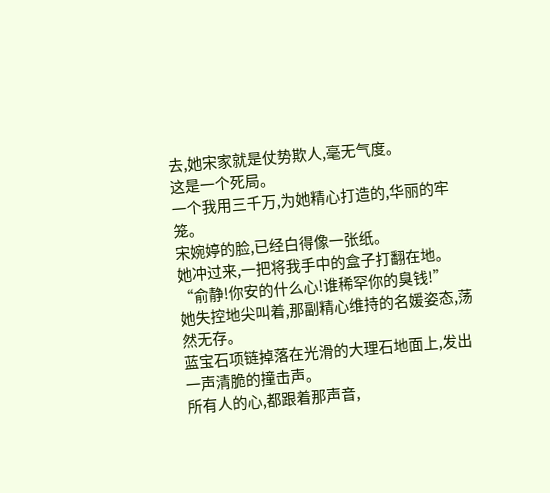去,她宋家就是仗势欺人,毫无气度。
这是一个死局。
一个我用三千万,为她精心打造的,华丽的牢笼。
宋婉婷的脸,已经白得像一张纸。
她冲过来,一把将我手中的盒子打翻在地。
“俞静!你安的什么心!谁稀罕你的臭钱!”
她失控地尖叫着,那副精心维持的名媛姿态,荡然无存。
蓝宝石项链掉落在光滑的大理石地面上,发出一声清脆的撞击声。
所有人的心,都跟着那声音,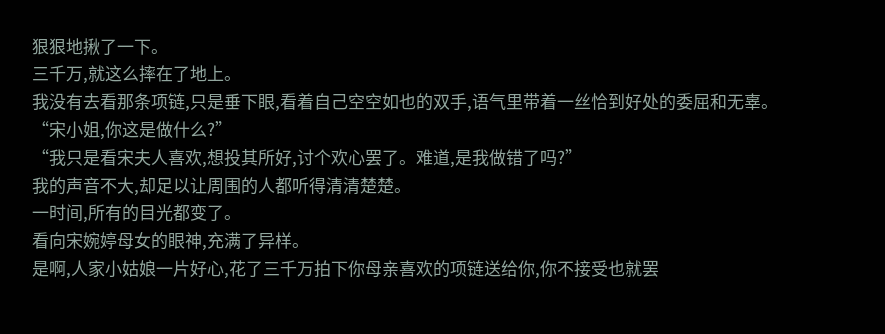狠狠地揪了一下。
三千万,就这么摔在了地上。
我没有去看那条项链,只是垂下眼,看着自己空空如也的双手,语气里带着一丝恰到好处的委屈和无辜。
“宋小姐,你这是做什么?”
“我只是看宋夫人喜欢,想投其所好,讨个欢心罢了。难道,是我做错了吗?”
我的声音不大,却足以让周围的人都听得清清楚楚。
一时间,所有的目光都变了。
看向宋婉婷母女的眼神,充满了异样。
是啊,人家小姑娘一片好心,花了三千万拍下你母亲喜欢的项链送给你,你不接受也就罢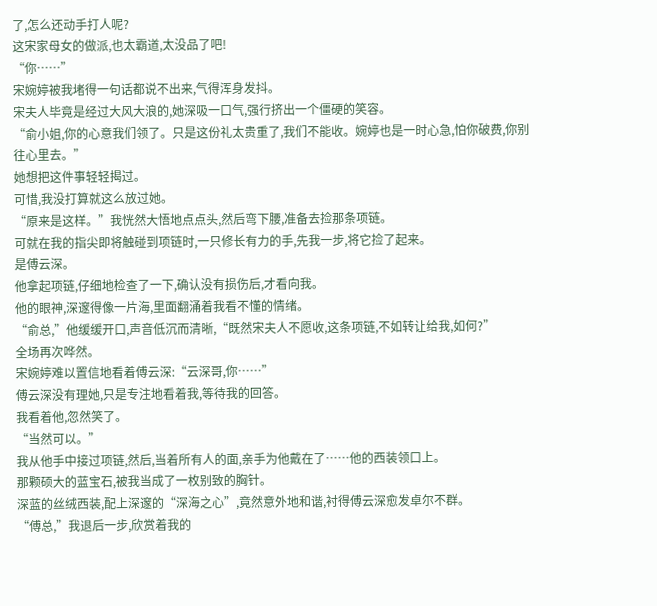了,怎么还动手打人呢?
这宋家母女的做派,也太霸道,太没品了吧!
“你……”
宋婉婷被我堵得一句话都说不出来,气得浑身发抖。
宋夫人毕竟是经过大风大浪的,她深吸一口气,强行挤出一个僵硬的笑容。
“俞小姐,你的心意我们领了。只是这份礼太贵重了,我们不能收。婉婷也是一时心急,怕你破费,你别往心里去。”
她想把这件事轻轻揭过。
可惜,我没打算就这么放过她。
“原来是这样。”我恍然大悟地点点头,然后弯下腰,准备去捡那条项链。
可就在我的指尖即将触碰到项链时,一只修长有力的手,先我一步,将它捡了起来。
是傅云深。
他拿起项链,仔细地检查了一下,确认没有损伤后,才看向我。
他的眼神,深邃得像一片海,里面翻涌着我看不懂的情绪。
“俞总,”他缓缓开口,声音低沉而清晰,“既然宋夫人不愿收,这条项链,不如转让给我,如何?”
全场再次哗然。
宋婉婷难以置信地看着傅云深:“云深哥,你……”
傅云深没有理她,只是专注地看着我,等待我的回答。
我看着他,忽然笑了。
“当然可以。”
我从他手中接过项链,然后,当着所有人的面,亲手为他戴在了……他的西装领口上。
那颗硕大的蓝宝石,被我当成了一枚别致的胸针。
深蓝的丝绒西装,配上深邃的“深海之心”,竟然意外地和谐,衬得傅云深愈发卓尔不群。
“傅总,”我退后一步,欣赏着我的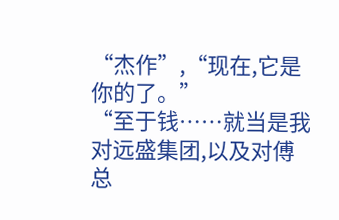“杰作”,“现在,它是你的了。”
“至于钱……就当是我对远盛集团,以及对傅总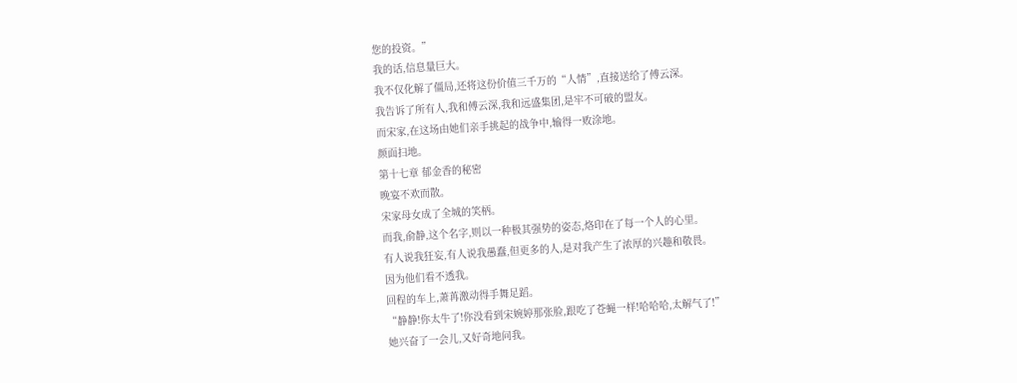您的投资。”
我的话,信息量巨大。
我不仅化解了僵局,还将这份价值三千万的“人情”,直接送给了傅云深。
我告诉了所有人,我和傅云深,我和远盛集团,是牢不可破的盟友。
而宋家,在这场由她们亲手挑起的战争中,输得一败涂地。
颜面扫地。
第十七章 郁金香的秘密
晚宴不欢而散。
宋家母女成了全城的笑柄。
而我,俞静,这个名字,则以一种极其强势的姿态,烙印在了每一个人的心里。
有人说我狂妄,有人说我愚蠢,但更多的人,是对我产生了浓厚的兴趣和敬畏。
因为他们看不透我。
回程的车上,萧苒激动得手舞足蹈。
“静静!你太牛了!你没看到宋婉婷那张脸,跟吃了苍蝇一样!哈哈哈,太解气了!”
她兴奋了一会儿,又好奇地问我。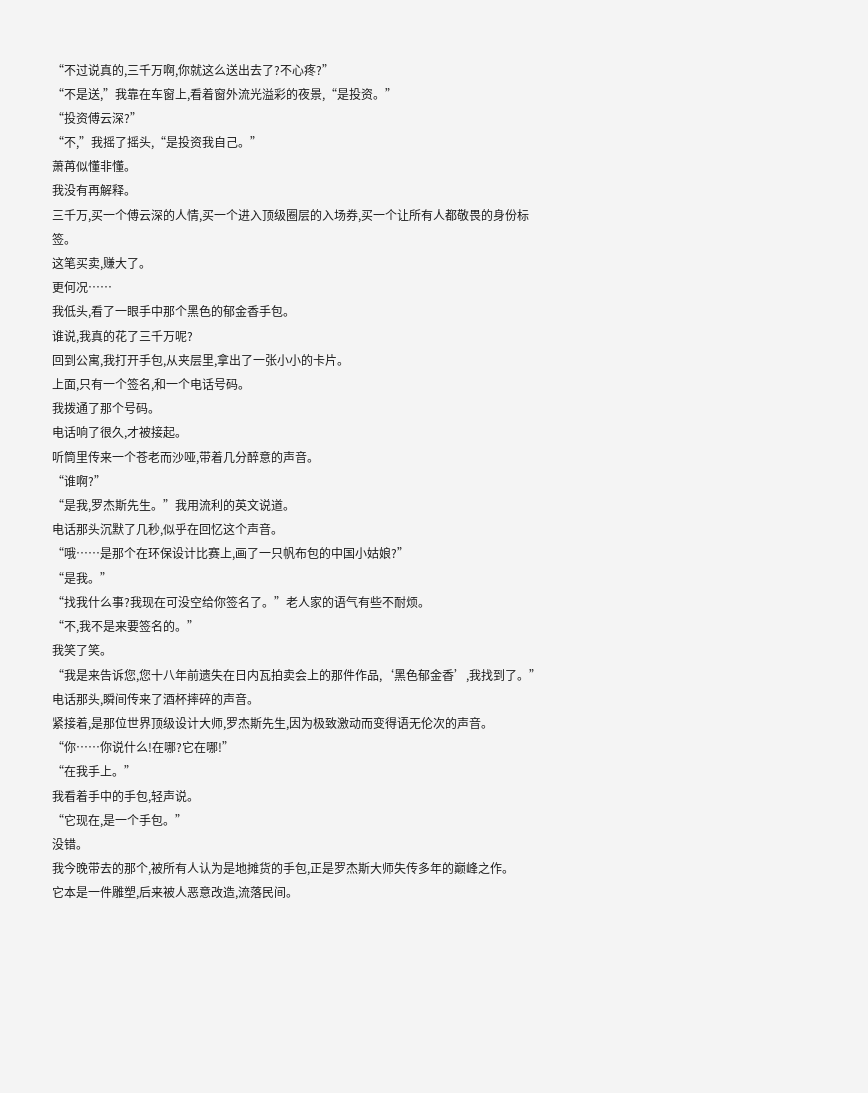“不过说真的,三千万啊,你就这么送出去了?不心疼?”
“不是送,”我靠在车窗上,看着窗外流光溢彩的夜景,“是投资。”
“投资傅云深?”
“不,”我摇了摇头,“是投资我自己。”
萧苒似懂非懂。
我没有再解释。
三千万,买一个傅云深的人情,买一个进入顶级圈层的入场券,买一个让所有人都敬畏的身份标签。
这笔买卖,赚大了。
更何况……
我低头,看了一眼手中那个黑色的郁金香手包。
谁说,我真的花了三千万呢?
回到公寓,我打开手包,从夹层里,拿出了一张小小的卡片。
上面,只有一个签名,和一个电话号码。
我拨通了那个号码。
电话响了很久,才被接起。
听筒里传来一个苍老而沙哑,带着几分醉意的声音。
“谁啊?”
“是我,罗杰斯先生。”我用流利的英文说道。
电话那头沉默了几秒,似乎在回忆这个声音。
“哦……是那个在环保设计比赛上,画了一只帆布包的中国小姑娘?”
“是我。”
“找我什么事?我现在可没空给你签名了。”老人家的语气有些不耐烦。
“不,我不是来要签名的。”
我笑了笑。
“我是来告诉您,您十八年前遗失在日内瓦拍卖会上的那件作品,‘黑色郁金香’,我找到了。”
电话那头,瞬间传来了酒杯摔碎的声音。
紧接着,是那位世界顶级设计大师,罗杰斯先生,因为极致激动而变得语无伦次的声音。
“你……你说什么!在哪?它在哪!”
“在我手上。”
我看着手中的手包,轻声说。
“它现在,是一个手包。”
没错。
我今晚带去的那个,被所有人认为是地摊货的手包,正是罗杰斯大师失传多年的巅峰之作。
它本是一件雕塑,后来被人恶意改造,流落民间。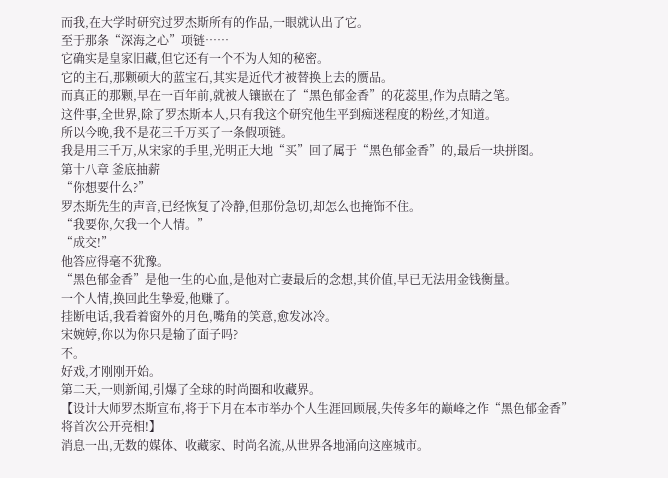而我,在大学时研究过罗杰斯所有的作品,一眼就认出了它。
至于那条“深海之心”项链……
它确实是皇家旧藏,但它还有一个不为人知的秘密。
它的主石,那颗硕大的蓝宝石,其实是近代才被替换上去的赝品。
而真正的那颗,早在一百年前,就被人镶嵌在了“黑色郁金香”的花蕊里,作为点睛之笔。
这件事,全世界,除了罗杰斯本人,只有我这个研究他生平到痴迷程度的粉丝,才知道。
所以今晚,我不是花三千万买了一条假项链。
我是用三千万,从宋家的手里,光明正大地“买”回了属于“黑色郁金香”的,最后一块拼图。
第十八章 釜底抽薪
“你想要什么?”
罗杰斯先生的声音,已经恢复了冷静,但那份急切,却怎么也掩饰不住。
“我要你,欠我一个人情。”
“成交!”
他答应得毫不犹豫。
“黑色郁金香”是他一生的心血,是他对亡妻最后的念想,其价值,早已无法用金钱衡量。
一个人情,换回此生挚爱,他赚了。
挂断电话,我看着窗外的月色,嘴角的笑意,愈发冰冷。
宋婉婷,你以为你只是输了面子吗?
不。
好戏,才刚刚开始。
第二天,一则新闻,引爆了全球的时尚圈和收藏界。
【设计大师罗杰斯宣布,将于下月在本市举办个人生涯回顾展,失传多年的巅峰之作“黑色郁金香”将首次公开亮相!】
消息一出,无数的媒体、收藏家、时尚名流,从世界各地涌向这座城市。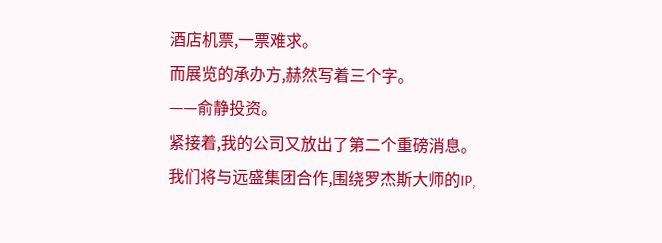酒店机票,一票难求。
而展览的承办方,赫然写着三个字。
——俞静投资。
紧接着,我的公司又放出了第二个重磅消息。
我们将与远盛集团合作,围绕罗杰斯大师的IP,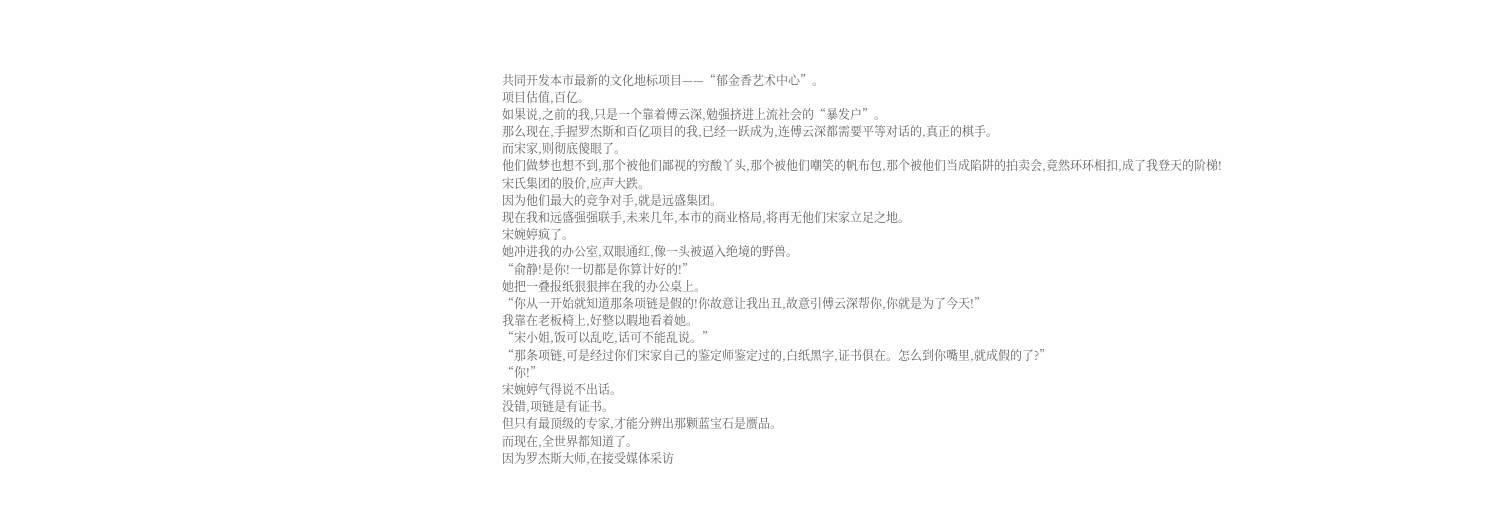共同开发本市最新的文化地标项目——“郁金香艺术中心”。
项目估值,百亿。
如果说,之前的我,只是一个靠着傅云深,勉强挤进上流社会的“暴发户”。
那么现在,手握罗杰斯和百亿项目的我,已经一跃成为,连傅云深都需要平等对话的,真正的棋手。
而宋家,则彻底傻眼了。
他们做梦也想不到,那个被他们鄙视的穷酸丫头,那个被他们嘲笑的帆布包,那个被他们当成陷阱的拍卖会,竟然环环相扣,成了我登天的阶梯!
宋氏集团的股价,应声大跌。
因为他们最大的竞争对手,就是远盛集团。
现在我和远盛强强联手,未来几年,本市的商业格局,将再无他们宋家立足之地。
宋婉婷疯了。
她冲进我的办公室,双眼通红,像一头被逼入绝境的野兽。
“俞静!是你!一切都是你算计好的!”
她把一叠报纸狠狠摔在我的办公桌上。
“你从一开始就知道那条项链是假的!你故意让我出丑,故意引傅云深帮你,你就是为了今天!”
我靠在老板椅上,好整以暇地看着她。
“宋小姐,饭可以乱吃,话可不能乱说。”
“那条项链,可是经过你们宋家自己的鉴定师鉴定过的,白纸黑字,证书俱在。怎么到你嘴里,就成假的了?”
“你!”
宋婉婷气得说不出话。
没错,项链是有证书。
但只有最顶级的专家,才能分辨出那颗蓝宝石是赝品。
而现在,全世界都知道了。
因为罗杰斯大师,在接受媒体采访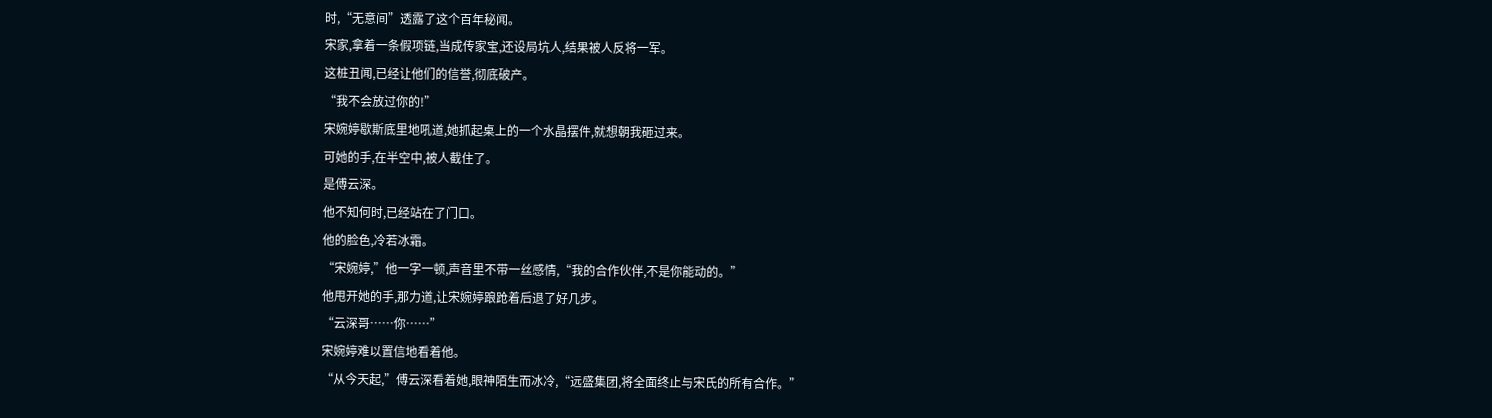时,“无意间”透露了这个百年秘闻。
宋家,拿着一条假项链,当成传家宝,还设局坑人,结果被人反将一军。
这桩丑闻,已经让他们的信誉,彻底破产。
“我不会放过你的!”
宋婉婷歇斯底里地吼道,她抓起桌上的一个水晶摆件,就想朝我砸过来。
可她的手,在半空中,被人截住了。
是傅云深。
他不知何时,已经站在了门口。
他的脸色,冷若冰霜。
“宋婉婷,”他一字一顿,声音里不带一丝感情,“我的合作伙伴,不是你能动的。”
他甩开她的手,那力道,让宋婉婷踉跄着后退了好几步。
“云深哥……你……”
宋婉婷难以置信地看着他。
“从今天起,”傅云深看着她,眼神陌生而冰冷,“远盛集团,将全面终止与宋氏的所有合作。”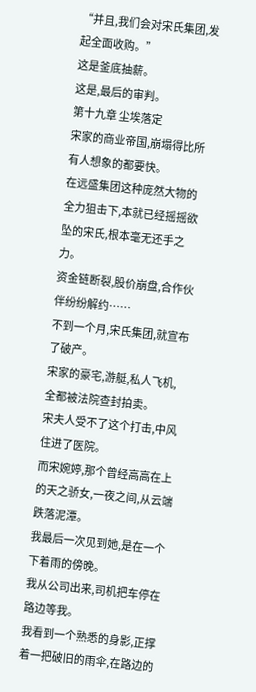“并且,我们会对宋氏集团,发起全面收购。”
这是釜底抽薪。
这是,最后的审判。
第十九章 尘埃落定
宋家的商业帝国,崩塌得比所有人想象的都要快。
在远盛集团这种庞然大物的全力狙击下,本就已经摇摇欲坠的宋氏,根本毫无还手之力。
资金链断裂,股价崩盘,合作伙伴纷纷解约……
不到一个月,宋氏集团,就宣布了破产。
宋家的豪宅,游艇,私人飞机,全都被法院查封拍卖。
宋夫人受不了这个打击,中风住进了医院。
而宋婉婷,那个曾经高高在上的天之骄女,一夜之间,从云端跌落泥潭。
我最后一次见到她,是在一个下着雨的傍晚。
我从公司出来,司机把车停在路边等我。
我看到一个熟悉的身影,正撑着一把破旧的雨伞,在路边的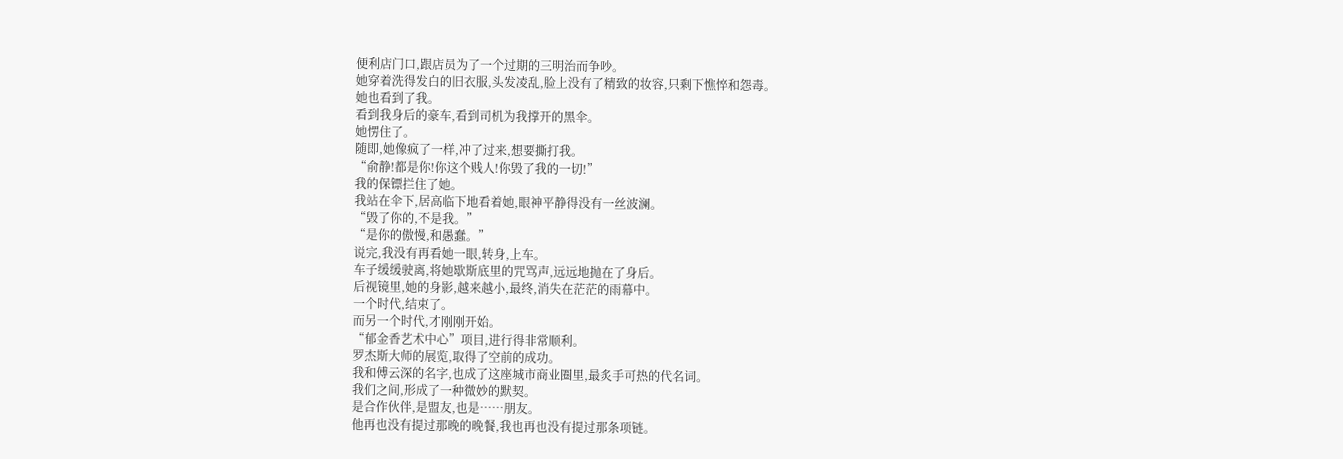便利店门口,跟店员为了一个过期的三明治而争吵。
她穿着洗得发白的旧衣服,头发凌乱,脸上没有了精致的妆容,只剩下憔悴和怨毒。
她也看到了我。
看到我身后的豪车,看到司机为我撑开的黑伞。
她愣住了。
随即,她像疯了一样,冲了过来,想要撕打我。
“俞静!都是你!你这个贱人!你毁了我的一切!”
我的保镖拦住了她。
我站在伞下,居高临下地看着她,眼神平静得没有一丝波澜。
“毁了你的,不是我。”
“是你的傲慢,和愚蠢。”
说完,我没有再看她一眼,转身,上车。
车子缓缓驶离,将她歇斯底里的咒骂声,远远地抛在了身后。
后视镜里,她的身影,越来越小,最终,消失在茫茫的雨幕中。
一个时代,结束了。
而另一个时代,才刚刚开始。
“郁金香艺术中心”项目,进行得非常顺利。
罗杰斯大师的展览,取得了空前的成功。
我和傅云深的名字,也成了这座城市商业圈里,最炙手可热的代名词。
我们之间,形成了一种微妙的默契。
是合作伙伴,是盟友,也是……朋友。
他再也没有提过那晚的晚餐,我也再也没有提过那条项链。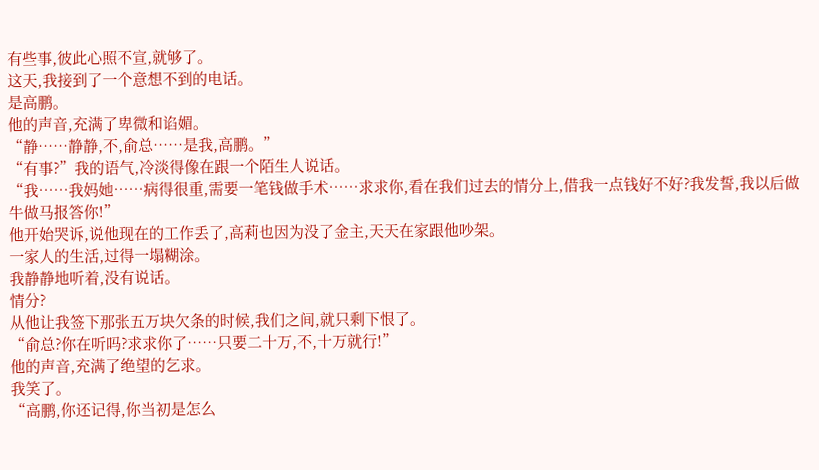有些事,彼此心照不宣,就够了。
这天,我接到了一个意想不到的电话。
是高鹏。
他的声音,充满了卑微和谄媚。
“静……静静,不,俞总……是我,高鹏。”
“有事?”我的语气,冷淡得像在跟一个陌生人说话。
“我……我妈她……病得很重,需要一笔钱做手术……求求你,看在我们过去的情分上,借我一点钱好不好?我发誓,我以后做牛做马报答你!”
他开始哭诉,说他现在的工作丢了,高莉也因为没了金主,天天在家跟他吵架。
一家人的生活,过得一塌糊涂。
我静静地听着,没有说话。
情分?
从他让我签下那张五万块欠条的时候,我们之间,就只剩下恨了。
“俞总?你在听吗?求求你了……只要二十万,不,十万就行!”
他的声音,充满了绝望的乞求。
我笑了。
“高鹏,你还记得,你当初是怎么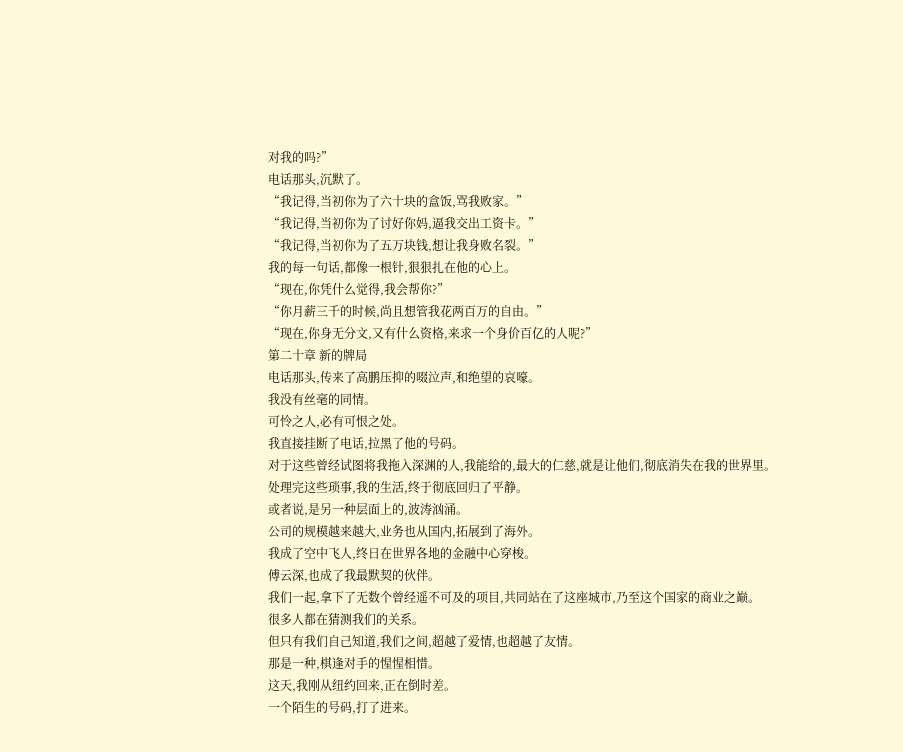对我的吗?”
电话那头,沉默了。
“我记得,当初你为了六十块的盒饭,骂我败家。”
“我记得,当初你为了讨好你妈,逼我交出工资卡。”
“我记得,当初你为了五万块钱,想让我身败名裂。”
我的每一句话,都像一根针,狠狠扎在他的心上。
“现在,你凭什么觉得,我会帮你?”
“你月薪三千的时候,尚且想管我花两百万的自由。”
“现在,你身无分文,又有什么资格,来求一个身价百亿的人呢?”
第二十章 新的牌局
电话那头,传来了高鹏压抑的啜泣声,和绝望的哀嚎。
我没有丝毫的同情。
可怜之人,必有可恨之处。
我直接挂断了电话,拉黑了他的号码。
对于这些曾经试图将我拖入深渊的人,我能给的,最大的仁慈,就是让他们,彻底消失在我的世界里。
处理完这些琐事,我的生活,终于彻底回归了平静。
或者说,是另一种层面上的,波涛汹涌。
公司的规模越来越大,业务也从国内,拓展到了海外。
我成了空中飞人,终日在世界各地的金融中心穿梭。
傅云深,也成了我最默契的伙伴。
我们一起,拿下了无数个曾经遥不可及的项目,共同站在了这座城市,乃至这个国家的商业之巅。
很多人都在猜测我们的关系。
但只有我们自己知道,我们之间,超越了爱情,也超越了友情。
那是一种,棋逢对手的惺惺相惜。
这天,我刚从纽约回来,正在倒时差。
一个陌生的号码,打了进来。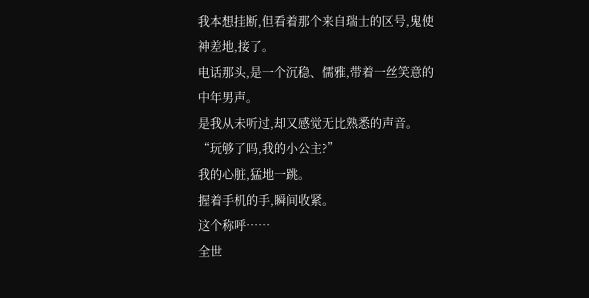我本想挂断,但看着那个来自瑞士的区号,鬼使神差地,接了。
电话那头,是一个沉稳、儒雅,带着一丝笑意的中年男声。
是我从未听过,却又感觉无比熟悉的声音。
“玩够了吗,我的小公主?”
我的心脏,猛地一跳。
握着手机的手,瞬间收紧。
这个称呼……
全世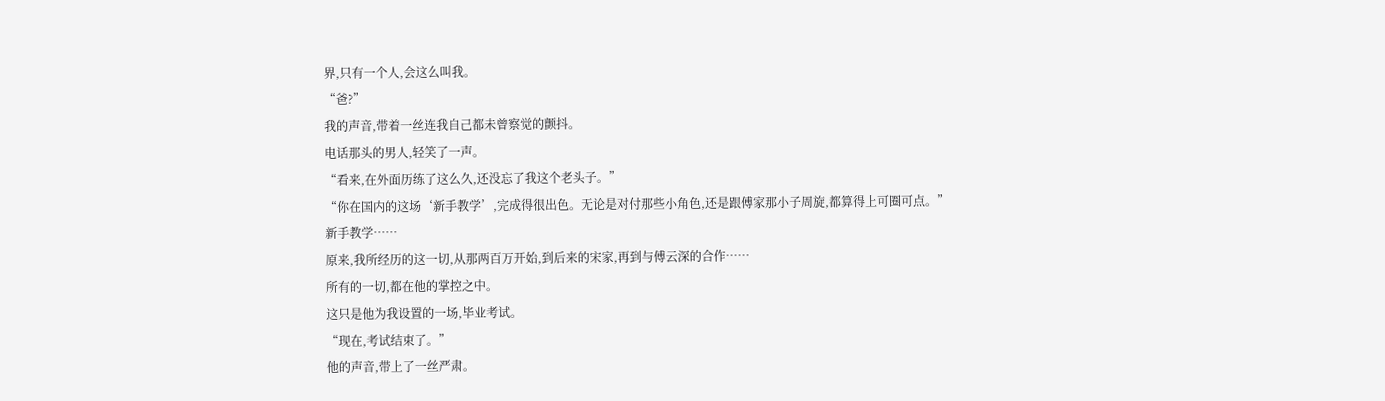界,只有一个人,会这么叫我。
“爸?”
我的声音,带着一丝连我自己都未曾察觉的颤抖。
电话那头的男人,轻笑了一声。
“看来,在外面历练了这么久,还没忘了我这个老头子。”
“你在国内的这场‘新手教学’,完成得很出色。无论是对付那些小角色,还是跟傅家那小子周旋,都算得上可圈可点。”
新手教学……
原来,我所经历的这一切,从那两百万开始,到后来的宋家,再到与傅云深的合作……
所有的一切,都在他的掌控之中。
这只是他为我设置的一场,毕业考试。
“现在,考试结束了。”
他的声音,带上了一丝严肃。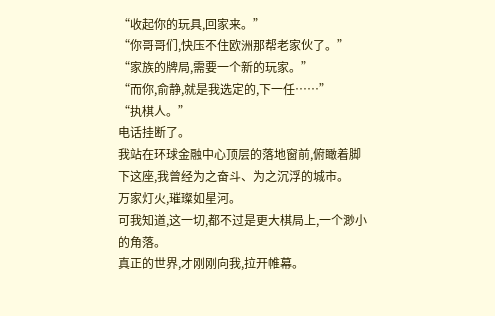“收起你的玩具,回家来。”
“你哥哥们,快压不住欧洲那帮老家伙了。”
“家族的牌局,需要一个新的玩家。”
“而你,俞静,就是我选定的,下一任……”
“执棋人。”
电话挂断了。
我站在环球金融中心顶层的落地窗前,俯瞰着脚下这座,我曾经为之奋斗、为之沉浮的城市。
万家灯火,璀璨如星河。
可我知道,这一切,都不过是更大棋局上,一个渺小的角落。
真正的世界,才刚刚向我,拉开帷幕。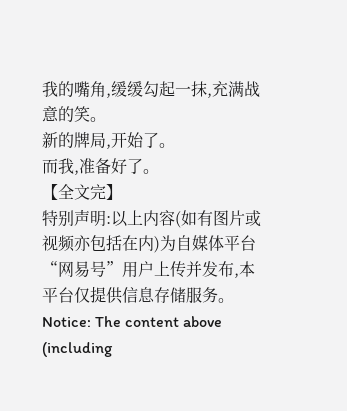我的嘴角,缓缓勾起一抹,充满战意的笑。
新的牌局,开始了。
而我,准备好了。
【全文完】
特别声明:以上内容(如有图片或视频亦包括在内)为自媒体平台“网易号”用户上传并发布,本平台仅提供信息存储服务。
Notice: The content above (including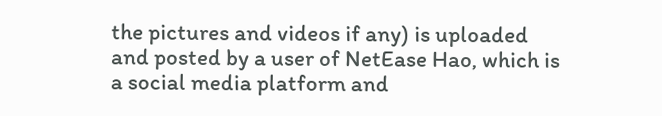the pictures and videos if any) is uploaded and posted by a user of NetEase Hao, which is a social media platform and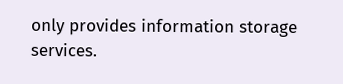only provides information storage services.